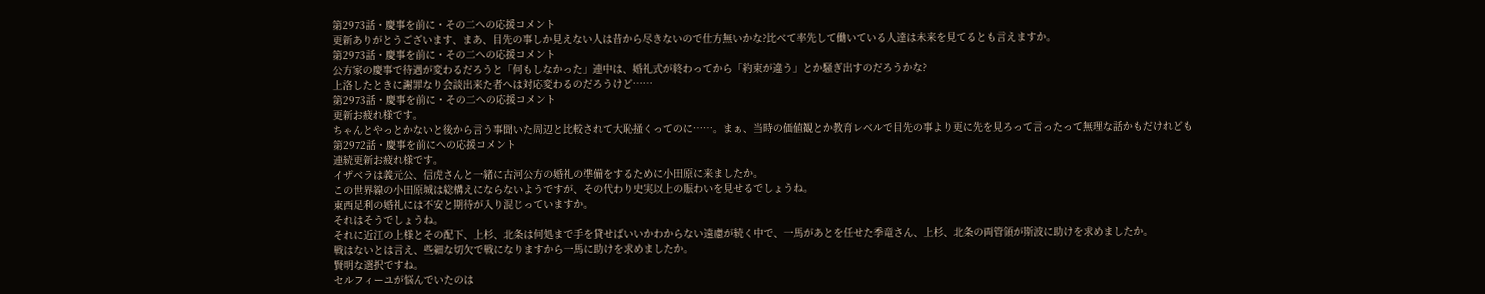第2973話・慶事を前に・その二への応援コメント
更新ありがとうございます、まあ、目先の事しか見えない人は昔から尽きないので仕方無いかな?比べて率先して働いている人達は未来を見てるとも言えますか。
第2973話・慶事を前に・その二への応援コメント
公方家の慶事で待遇が変わるだろうと「何もしなかった」連中は、婚礼式が終わってから「約束が違う」とか騒ぎ出すのだろうかな?
上洛したときに謝罪なり会談出来た者へは対応変わるのだろうけど……
第2973話・慶事を前に・その二への応援コメント
更新お疲れ様です。
ちゃんとやっとかないと後から言う事聞いた周辺と比較されて大恥掻くってのに……。まぁ、当時の価値観とか教育レベルで目先の事より更に先を見ろって言ったって無理な話かもだけれども
第2972話・慶事を前にへの応援コメント
連続更新お疲れ様です。
イザベラは義元公、信虎さんと一緒に古河公方の婚礼の準備をするために小田原に来ましたか。
この世界線の小田原城は総構えにならないようですが、その代わり史実以上の賑わいを見せるでしょうね。
東西足利の婚礼には不安と期待が入り混じっていますか。
それはそうでしょうね。
それに近江の上様とその配下、上杉、北条は何処まで手を貸せばいいかわからない遠慮が続く中で、一馬があとを任せた季竜さん、上杉、北条の両管領が斯波に助けを求めましたか。
戦はないとは言え、些細な切欠で戦になりますから一馬に助けを求めましたか。
賢明な選択ですね。
セルフィーユが悩んでいたのは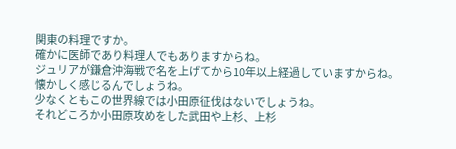関東の料理ですか。
確かに医師であり料理人でもありますからね。
ジュリアが鎌倉沖海戦で名を上げてから10年以上経過していますからね。
懐かしく感じるんでしょうね。
少なくともこの世界線では小田原征伐はないでしょうね。
それどころか小田原攻めをした武田や上杉、上杉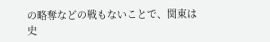の略奪などの戦もないことで、関東は史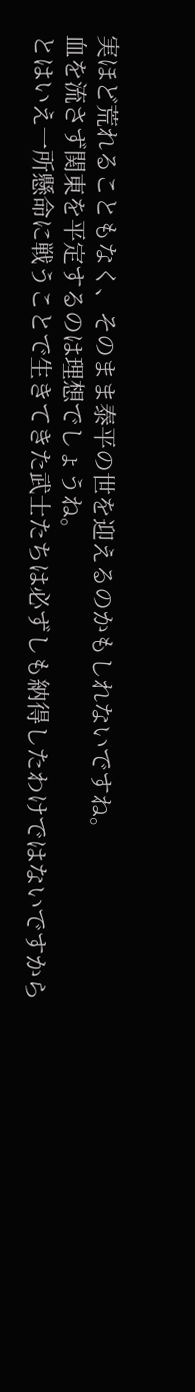実ほど荒れることもなく、そのまま泰平の世を迎えるのかもしれないですね。
血を流さず関東を平定するのは理想でしょうね。
とはいえ一所懸命に戦うことで生きてきた武士たちは必ずしも納得したわけではないですから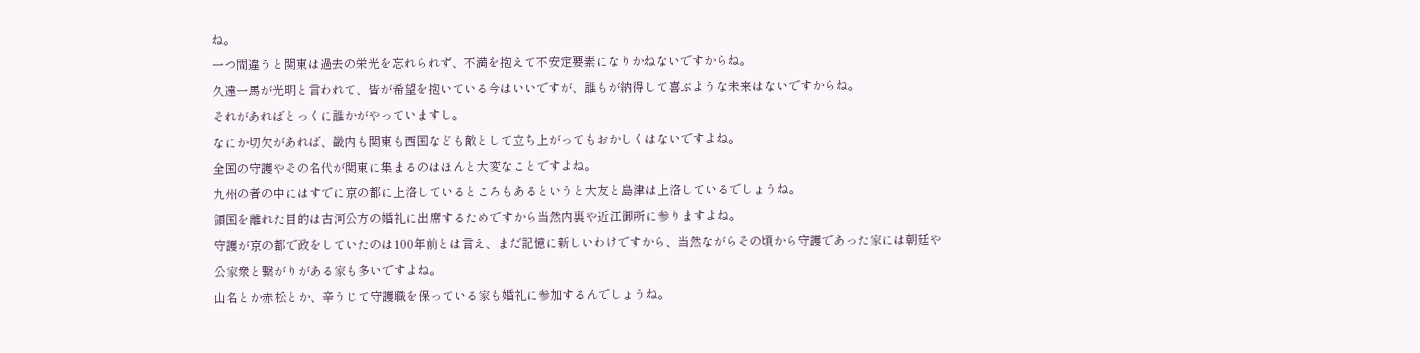ね。
一つ間違うと関東は過去の栄光を忘れられず、不満を抱えて不安定要素になりかねないですからね。
久遠一馬が光明と言われて、皆が希望を抱いている今はいいですが、誰もが納得して喜ぶような未来はないですからね。
それがあればとっくに誰かがやっていますし。
なにか切欠があれば、畿内も関東も西国なども敵として立ち上がってもおかしくはないですよね。
全国の守護やその名代が関東に集まるのはほんと大変なことですよね。
九州の者の中にはすでに京の都に上洛しているところもあるというと大友と島津は上洛しているでしょうね。
領国を離れた目的は古河公方の婚礼に出席するためですから当然内裏や近江御所に参りますよね。
守護が京の都で政をしていたのは100年前とは言え、まだ記憶に新しいわけですから、当然ながらその頃から守護であった家には朝廷や公家衆と繋がりがある家も多いですよね。
山名とか赤松とか、辛うじて守護職を保っている家も婚礼に参加するんでしょうね。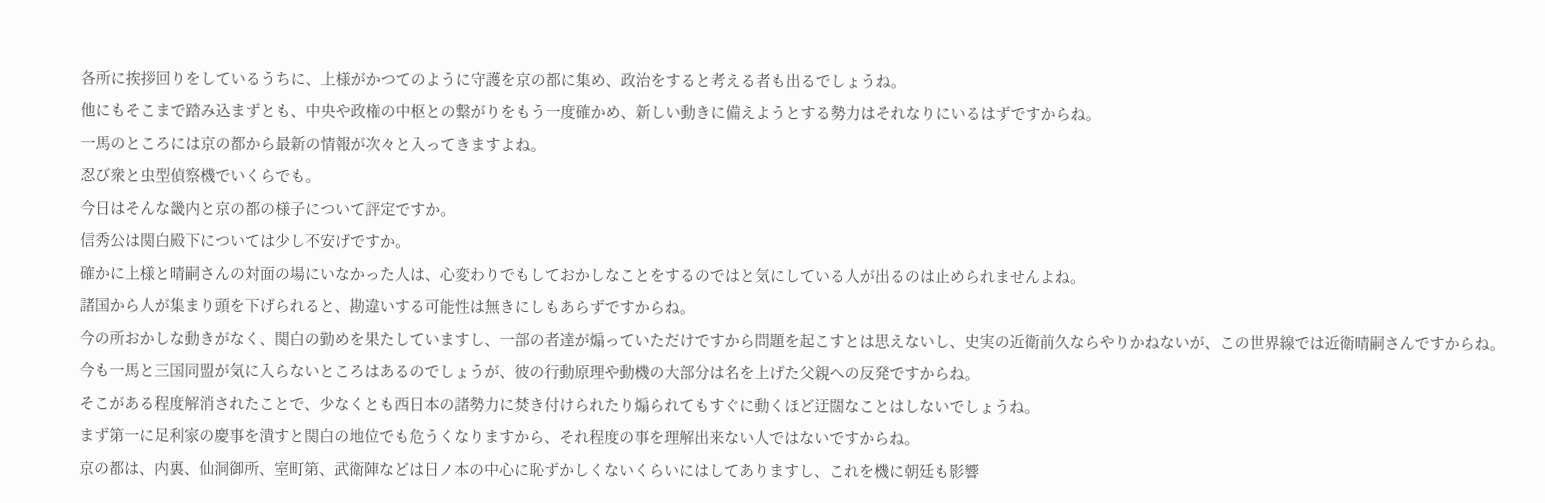各所に挨拶回りをしているうちに、上様がかつてのように守護を京の都に集め、政治をすると考える者も出るでしょうね。
他にもそこまで踏み込まずとも、中央や政権の中枢との繋がりをもう一度確かめ、新しい動きに備えようとする勢力はそれなりにいるはずですからね。
一馬のところには京の都から最新の情報が次々と入ってきますよね。
忍び衆と虫型偵察機でいくらでも。
今日はそんな畿内と京の都の様子について評定ですか。
信秀公は関白殿下については少し不安げですか。
確かに上様と晴嗣さんの対面の場にいなかった人は、心変わりでもしておかしなことをするのではと気にしている人が出るのは止められませんよね。
諸国から人が集まり頭を下げられると、勘違いする可能性は無きにしもあらずですからね。
今の所おかしな動きがなく、関白の勤めを果たしていますし、一部の者達が煽っていただけですから問題を起こすとは思えないし、史実の近衛前久ならやりかねないが、この世界線では近衛晴嗣さんですからね。
今も一馬と三国同盟が気に入らないところはあるのでしょうが、彼の行動原理や動機の大部分は名を上げた父親への反発ですからね。
そこがある程度解消されたことで、少なくとも西日本の諸勢力に焚き付けられたり煽られてもすぐに動くほど迂闊なことはしないでしょうね。
まず第一に足利家の慶事を潰すと関白の地位でも危うくなりますから、それ程度の事を理解出来ない人ではないですからね。
京の都は、内裏、仙洞御所、室町第、武衛陣などは日ノ本の中心に恥ずかしくないくらいにはしてありますし、これを機に朝廷も影響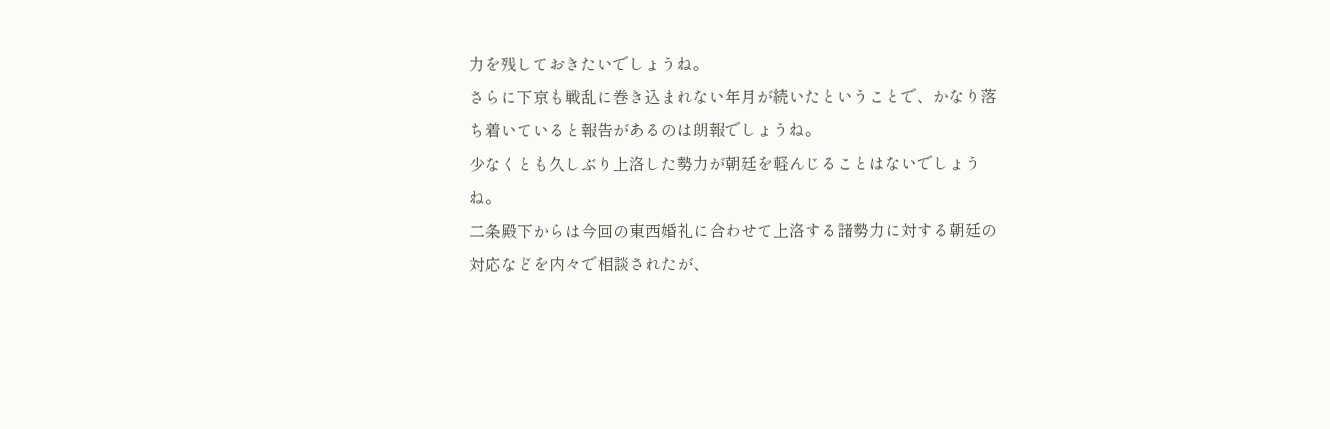力を残しておきたいでしょうね。
さらに下京も戦乱に巻き込まれない年月が続いたということで、かなり落ち着いていると報告があるのは朗報でしょうね。
少なくとも久しぶり上洛した勢力が朝廷を軽んじることはないでしょうね。
二条殿下からは今回の東西婚礼に合わせて上洛する諸勢力に対する朝廷の対応などを内々で相談されたが、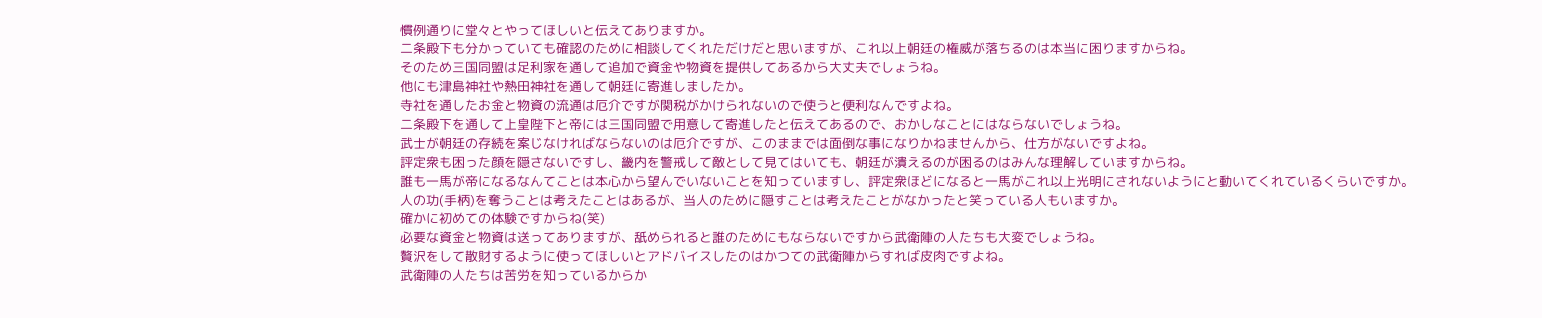慣例通りに堂々とやってほしいと伝えてありますか。
二条殿下も分かっていても確認のために相談してくれただけだと思いますが、これ以上朝廷の権威が落ちるのは本当に困りますからね。
そのため三国同盟は足利家を通して追加で資金や物資を提供してあるから大丈夫でしょうね。
他にも津島神社や熱田神社を通して朝廷に寄進しましたか。
寺社を通したお金と物資の流通は厄介ですが関税がかけられないので使うと便利なんですよね。
二条殿下を通して上皇陛下と帝には三国同盟で用意して寄進したと伝えてあるので、おかしなことにはならないでしょうね。
武士が朝廷の存続を案じなければならないのは厄介ですが、このままでは面倒な事になりかねませんから、仕方がないですよね。
評定衆も困った顔を隠さないですし、畿内を警戒して敵として見てはいても、朝廷が潰えるのが困るのはみんな理解していますからね。
誰も一馬が帝になるなんてことは本心から望んでいないことを知っていますし、評定衆ほどになると一馬がこれ以上光明にされないようにと動いてくれているくらいですか。
人の功(手柄)を奪うことは考えたことはあるが、当人のために隠すことは考えたことがなかったと笑っている人もいますか。
確かに初めての体験ですからね(笑)
必要な資金と物資は送ってありますが、舐められると誰のためにもならないですから武衛陣の人たちも大変でしょうね。
贅沢をして散財するように使ってほしいとアドバイスしたのはかつての武衛陣からすれば皮肉ですよね。
武衛陣の人たちは苦労を知っているからか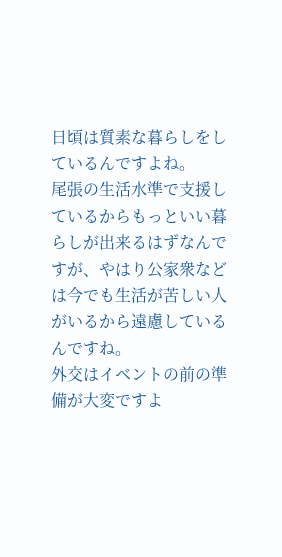日頃は質素な暮らしをしているんですよね。
尾張の生活水準で支援しているからもっといい暮らしが出来るはずなんですが、やはり公家衆などは今でも生活が苦しい人がいるから遠慮しているんですね。
外交はイベントの前の準備が大変ですよ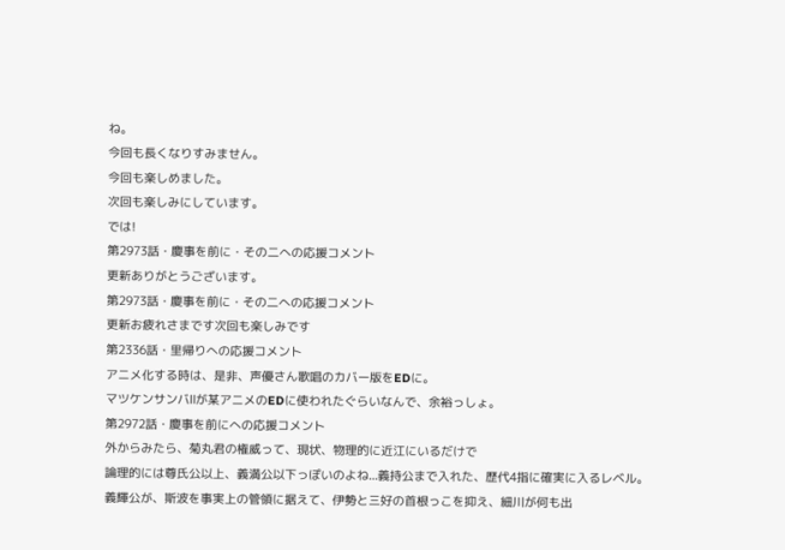ね。
今回も長くなりすみません。
今回も楽しめました。
次回も楽しみにしています。
では!
第2973話・慶事を前に・その二への応援コメント
更新ありがとうございます。
第2973話・慶事を前に・その二への応援コメント
更新お疲れさまです次回も楽しみです
第2336話・里帰りへの応援コメント
アニメ化する時は、是非、声優さん歌唱のカバー版をEDに。
マツケンサンバⅡが某アニメのEDに使われたぐらいなんで、余裕っしょ。
第2972話・慶事を前にへの応援コメント
外からみたら、菊丸君の権威って、現状、物理的に近江にいるだけで
論理的には尊氏公以上、義満公以下っぽいのよね...義持公まで入れた、歴代4指に確実に入るレベル。
義輝公が、斯波を事実上の管領に据えて、伊勢と三好の首根っこを抑え、細川が何も出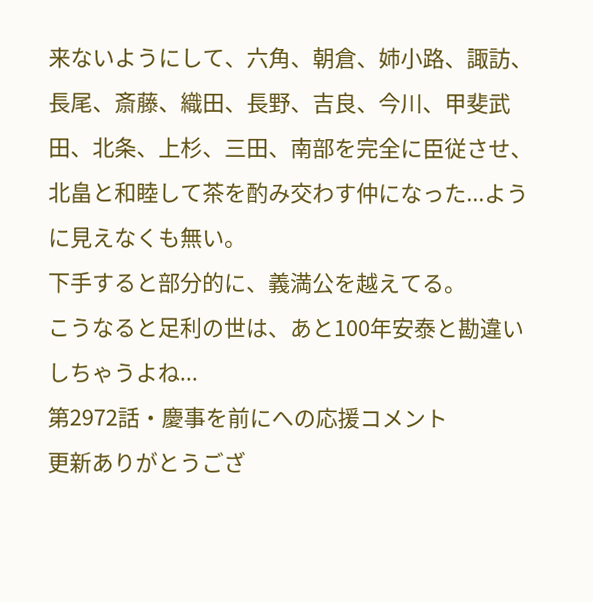来ないようにして、六角、朝倉、姉小路、諏訪、長尾、斎藤、織田、長野、吉良、今川、甲斐武田、北条、上杉、三田、南部を完全に臣従させ、北畠と和睦して茶を酌み交わす仲になった...ように見えなくも無い。
下手すると部分的に、義満公を越えてる。
こうなると足利の世は、あと100年安泰と勘違いしちゃうよね...
第2972話・慶事を前にへの応援コメント
更新ありがとうござ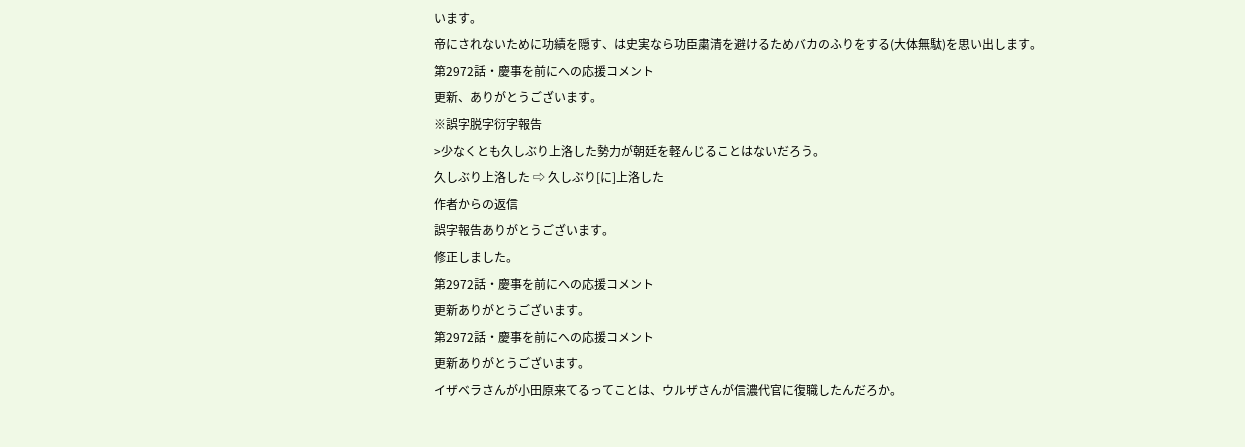います。
帝にされないために功績を隠す、は史実なら功臣粛清を避けるためバカのふりをする(大体無駄)を思い出します。
第2972話・慶事を前にへの応援コメント
更新、ありがとうございます。
※誤字脱字衍字報告
>少なくとも久しぶり上洛した勢力が朝廷を軽んじることはないだろう。
久しぶり上洛した ⇨ 久しぶり[に]上洛した
作者からの返信
誤字報告ありがとうございます。
修正しました。
第2972話・慶事を前にへの応援コメント
更新ありがとうございます。
第2972話・慶事を前にへの応援コメント
更新ありがとうございます。
イザベラさんが小田原来てるってことは、ウルザさんが信濃代官に復職したんだろか。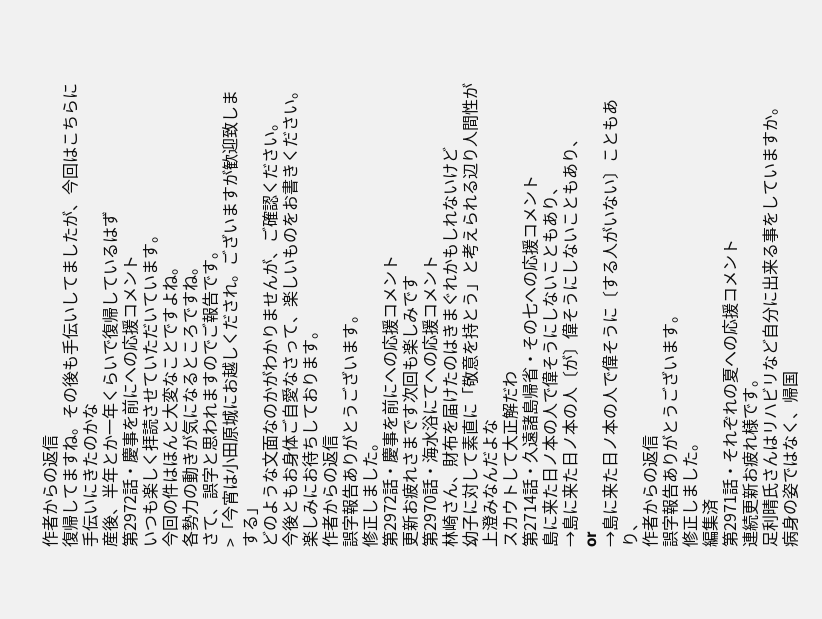作者からの返信
復帰してますね。その後も手伝いしてましたが、今回はこちらに手伝いにきたのかな
産後、半年とか一年くらいで復帰しているはず
第2972話・慶事を前にへの応援コメント
いつも楽しく拝読させていただいています。
今回の件はほんと大変なことですよね。
各勢力の動きが気になるところですね。
さて、誤字と思われますのでご報告です。
>「今宵は小田原城にお越しくだされ。ございますが歓迎致しまする」
どのような文面なのかがわかりませんが、ご確認ください。
今後ともお身体ご自愛なさって、楽しいものをお書きください。
楽しみにお待ちしております。
作者からの返信
誤字報告ありがとうございます。
修正しました。
第2972話・慶事を前にへの応援コメント
更新お疲れさまです次回も楽しみです
第2970話・海水浴にてへの応援コメント
林崎さん、財布を届けたのはきまぐれかもしれないけど
幼子に対して素直に「敬意を持とう」と考えられる辺り人間性が上澄みなんだよな
スカウトして大正解だわ
第2714話・久遠諸島帰省・その七への応援コメント
島に来た日ノ本の人で偉そうにしないこともあり、
→島に来た日ノ本の人〔が〕偉そうにしないこともあり、
or
→島に来た日ノ本の人で偉そうに〔する人がいない〕こともあり、
作者からの返信
誤字報告ありがとうございます。
修正しました。
編集済
第2971話・それぞれの夏への応援コメント
連続更新お疲れ様です。
足利晴氏さんはリハビリなど自分に出来る事をしていますか。
病身の姿ではなく、帰国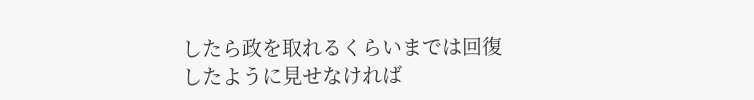したら政を取れるくらいまでは回復したように見せなければ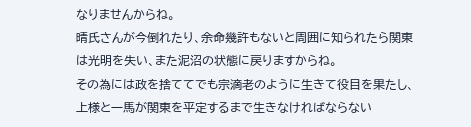なりませんからね。
晴氏さんが今倒れたり、余命幾許もないと周囲に知られたら関東は光明を失い、また泥沼の状態に戻りますからね。
その為には政を捨ててでも宗滴老のように生きて役目を果たし、上様と一馬が関東を平定するまで生きなければならない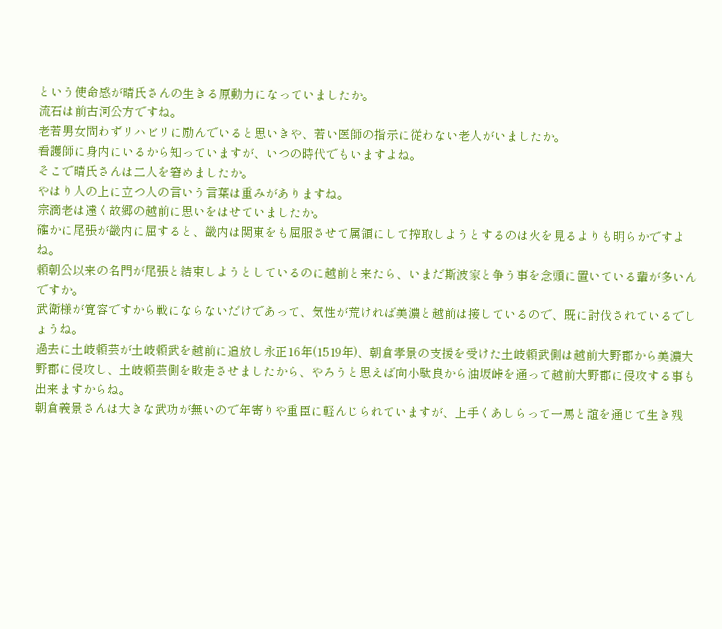という使命感が晴氏さんの生きる原動力になっていましたか。
流石は前古河公方ですね。
老若男女問わずリハビリに励んでいると思いきや、若い医師の指示に従わない老人がいましたか。
看護師に身内にいるから知っていますが、いつの時代でもいますよね。
そこで晴氏さんは二人を窘めましたか。
やはり人の上に立つ人の言いう言葉は重みがありますね。
宗滴老は遠く故郷の越前に思いをはせていましたか。
確かに尾張が畿内に屈すると、畿内は関東をも屈服させて属領にして搾取しようとするのは火を見るよりも明らかですよね。
頼朝公以来の名門が尾張と結束しようとしているのに越前と来たら、いまだ斯波家と争う事を念頭に置いている輩が多いんですか。
武衛様が寛容ですから戦にならないだけであって、気性が荒ければ美濃と越前は接しているので、既に討伐されているでしょうね。
過去に土岐頼芸が土岐頼武を越前に追放し永正16年(1519年)、朝倉孝景の支援を受けた土岐頼武側は越前大野郡から美濃大野郡に侵攻し、土岐頼芸側を敗走させましたから、やろうと思えば向小駄良から油坂峠を通って越前大野郡に侵攻する事も出来ますからね。
朝倉義景さんは大きな武功が無いので年寄りや重臣に軽んじられていますが、上手くあしらって一馬と誼を通じて生き残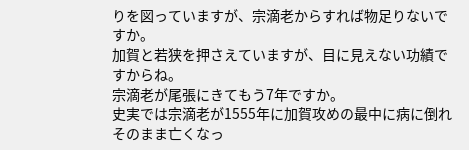りを図っていますが、宗滴老からすれば物足りないですか。
加賀と若狭を押さえていますが、目に見えない功績ですからね。
宗滴老が尾張にきてもう7年ですか。
史実では宗滴老が1555年に加賀攻めの最中に病に倒れそのまま亡くなっ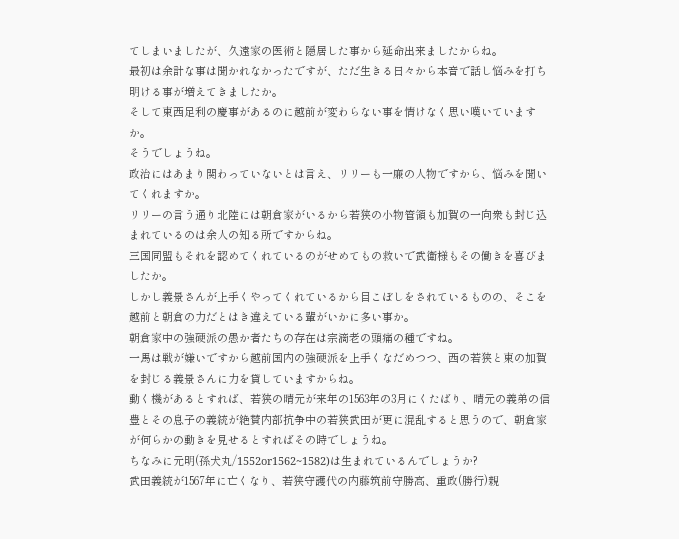てしまいましたが、久遠家の医術と隠居した事から延命出来ましたからね。
最初は余計な事は聞かれなかったですが、ただ生きる日々から本音で話し悩みを打ち明ける事が増えてきましたか。
そして東西足利の慶事があるのに越前が変わらない事を情けなく思い嘆いていますか。
そうでしょうね。
政治にはあまり関わっていないとは言え、リリーも一廉の人物ですから、悩みを聞いてくれますか。
リリーの言う通り北陸には朝倉家がいるから若狭の小物管領も加賀の一向衆も封じ込まれているのは余人の知る所ですからね。
三国同盟もそれを認めてくれているのがせめてもの救いで武衛様もその働きを喜びましたか。
しかし義景さんが上手くやってくれているから目こぼしをされているものの、そこを越前と朝倉の力だとはき違えている輩がいかに多い事か。
朝倉家中の強硬派の愚か者たちの存在は宗滴老の頭痛の種ですね。
一馬は戦が嫌いですから越前国内の強硬派を上手くなだめつつ、西の若狭と東の加賀を封じる義景さんに力を貸していますからね。
動く機があるとすれば、若狭の晴元が来年の1563年の3月にくたばり、晴元の義弟の信豊とその息子の義統が絶賛内部抗争中の若狭武田が更に混乱すると思うので、朝倉家が何らかの動きを見せるとすればその時でしょうね。
ちなみに元明(孫犬丸/1552or1562~1582)は生まれているんでしょうか?
武田義統が1567年に亡くなり、若狭守護代の内藤筑前守勝高、重政(勝行)親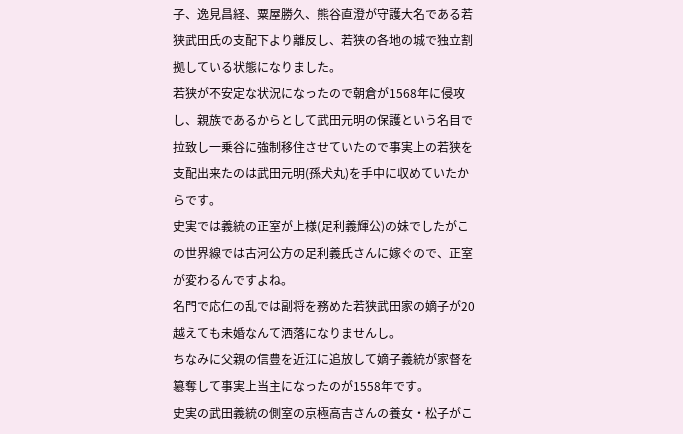子、逸見昌経、粟屋勝久、熊谷直澄が守護大名である若狭武田氏の支配下より離反し、若狭の各地の城で独立割拠している状態になりました。
若狭が不安定な状況になったので朝倉が1568年に侵攻し、親族であるからとして武田元明の保護という名目で拉致し一乗谷に強制移住させていたので事実上の若狭を支配出来たのは武田元明(孫犬丸)を手中に収めていたからです。
史実では義統の正室が上様(足利義輝公)の妹でしたがこの世界線では古河公方の足利義氏さんに嫁ぐので、正室が変わるんですよね。
名門で応仁の乱では副将を務めた若狭武田家の嫡子が20越えても未婚なんて洒落になりませんし。
ちなみに父親の信豊を近江に追放して嫡子義統が家督を簒奪して事実上当主になったのが1558年です。
史実の武田義統の側室の京極高吉さんの養女・松子がこ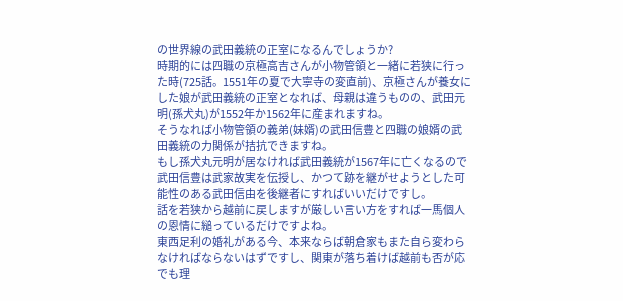の世界線の武田義統の正室になるんでしょうか?
時期的には四職の京極高吉さんが小物管領と一緒に若狭に行った時(725話。1551年の夏で大寧寺の変直前)、京極さんが養女にした娘が武田義統の正室となれば、母親は違うものの、武田元明(孫犬丸)が1552年か1562年に産まれますね。
そうなれば小物管領の義弟(妹婿)の武田信豊と四職の娘婿の武田義統の力関係が拮抗できますね。
もし孫犬丸元明が居なければ武田義統が1567年に亡くなるので武田信豊は武家故実を伝授し、かつて跡を継がせようとした可能性のある武田信由を後継者にすればいいだけですし。
話を若狭から越前に戻しますが厳しい言い方をすれば一馬個人の恩情に縋っているだけですよね。
東西足利の婚礼がある今、本来ならば朝倉家もまた自ら変わらなければならないはずですし、関東が落ち着けば越前も否が応でも理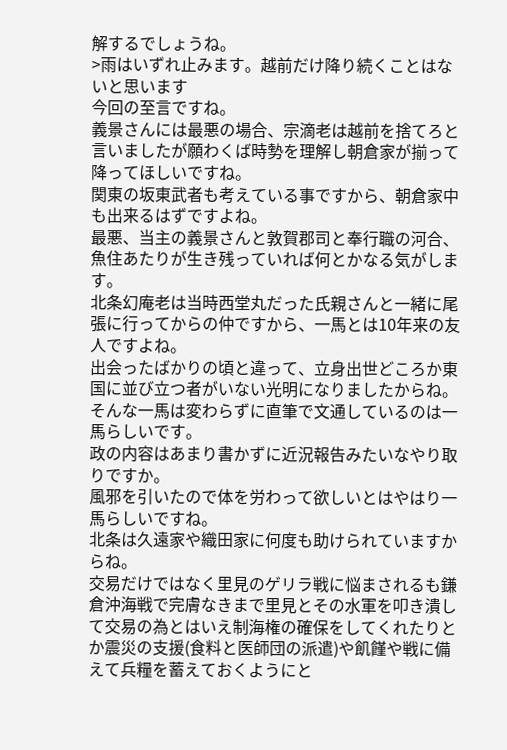解するでしょうね。
>雨はいずれ止みます。越前だけ降り続くことはないと思います
今回の至言ですね。
義景さんには最悪の場合、宗滴老は越前を捨てろと言いましたが願わくば時勢を理解し朝倉家が揃って降ってほしいですね。
関東の坂東武者も考えている事ですから、朝倉家中も出来るはずですよね。
最悪、当主の義景さんと敦賀郡司と奉行職の河合、魚住あたりが生き残っていれば何とかなる気がします。
北条幻庵老は当時西堂丸だった氏親さんと一緒に尾張に行ってからの仲ですから、一馬とは10年来の友人ですよね。
出会ったばかりの頃と違って、立身出世どころか東国に並び立つ者がいない光明になりましたからね。
そんな一馬は変わらずに直筆で文通しているのは一馬らしいです。
政の内容はあまり書かずに近況報告みたいなやり取りですか。
風邪を引いたので体を労わって欲しいとはやはり一馬らしいですね。
北条は久遠家や織田家に何度も助けられていますからね。
交易だけではなく里見のゲリラ戦に悩まされるも鎌倉沖海戦で完膚なきまで里見とその水軍を叩き潰して交易の為とはいえ制海権の確保をしてくれたりとか震災の支援(食料と医師団の派遣)や飢饉や戦に備えて兵糧を蓄えておくようにと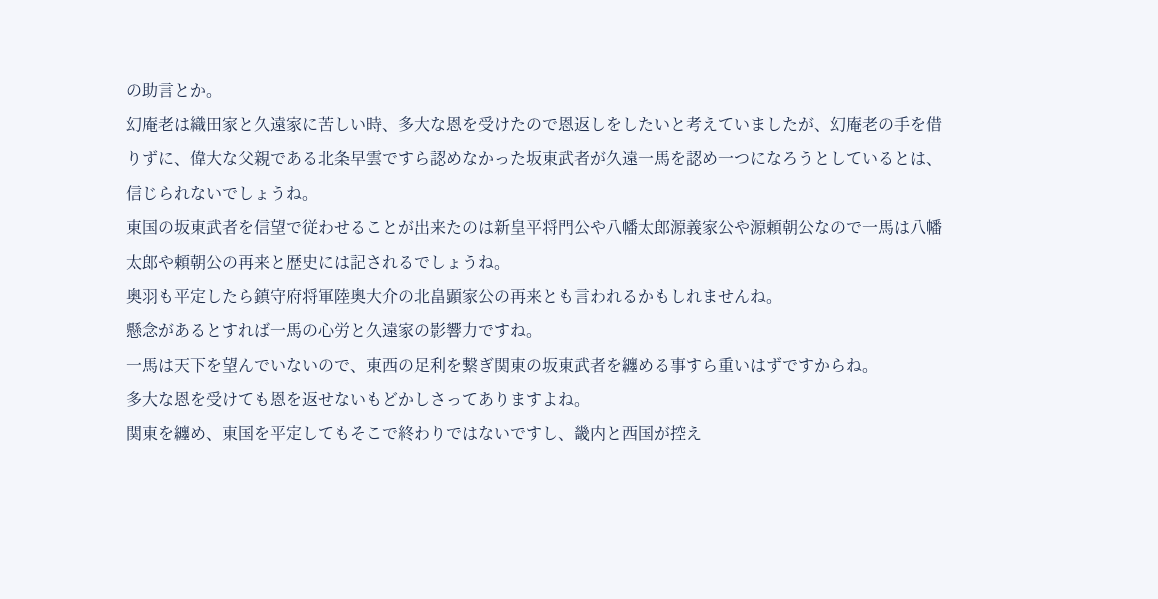の助言とか。
幻庵老は織田家と久遠家に苦しい時、多大な恩を受けたので恩返しをしたいと考えていましたが、幻庵老の手を借りずに、偉大な父親である北条早雲ですら認めなかった坂東武者が久遠一馬を認め一つになろうとしているとは、信じられないでしょうね。
東国の坂東武者を信望で従わせることが出来たのは新皇平将門公や八幡太郎源義家公や源頼朝公なので一馬は八幡太郎や頼朝公の再来と歴史には記されるでしょうね。
奥羽も平定したら鎮守府将軍陸奥大介の北畠顕家公の再来とも言われるかもしれませんね。
懸念があるとすれば一馬の心労と久遠家の影響力ですね。
一馬は天下を望んでいないので、東西の足利を繋ぎ関東の坂東武者を纏める事すら重いはずですからね。
多大な恩を受けても恩を返せないもどかしさってありますよね。
関東を纏め、東国を平定してもそこで終わりではないですし、畿内と西国が控え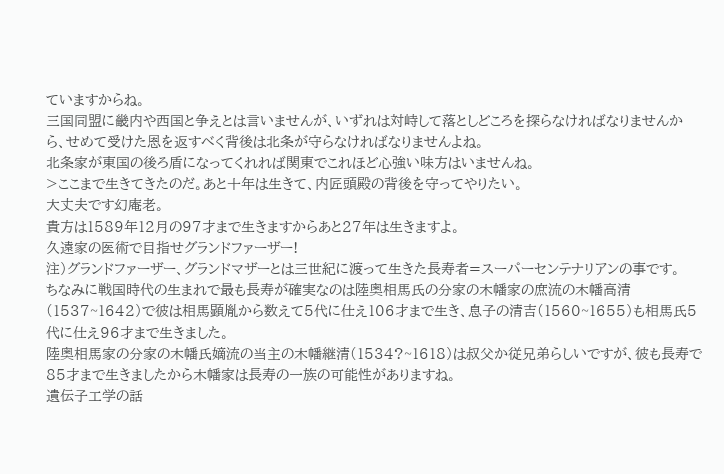ていますからね。
三国同盟に畿内や西国と争えとは言いませんが、いずれは対峙して落としどころを探らなければなりませんから、せめて受けた恩を返すべく背後は北条が守らなければなりませんよね。
北条家が東国の後ろ盾になってくれれば関東でこれほど心強い味方はいませんね。
>ここまで生きてきたのだ。あと十年は生きて、内匠頭殿の背後を守ってやりたい。
大丈夫です幻庵老。
貴方は1589年12月の97才まで生きますからあと27年は生きますよ。
久遠家の医術で目指せグランドファーザー!
注)グランドファーザー、グランドマザーとは三世紀に渡って生きた長寿者=スーパーセンテナリアンの事です。
ちなみに戦国時代の生まれで最も長寿が確実なのは陸奥相馬氏の分家の木幡家の庶流の木幡高清(1537~1642)で彼は相馬顕胤から数えて5代に仕え106才まで生き、息子の清吉(1560~1655)も相馬氏5代に仕え96才まで生きました。
陸奥相馬家の分家の木幡氏嫡流の当主の木幡継清(1534?~1618)は叔父か従兄弟らしいですが、彼も長寿で85才まで生きましたから木幡家は長寿の一族の可能性がありますね。
遺伝子工学の話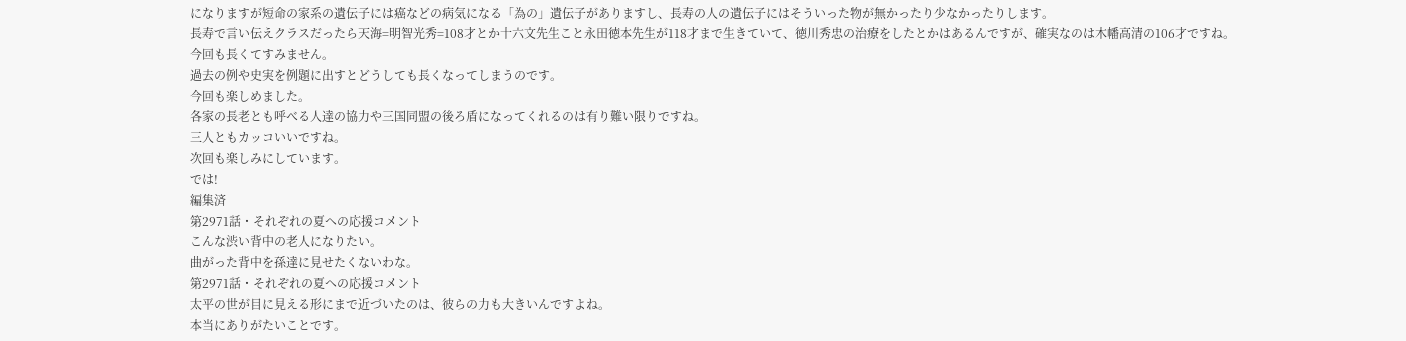になりますが短命の家系の遺伝子には癌などの病気になる「為の」遺伝子がありますし、長寿の人の遺伝子にはそういった物が無かったり少なかったりします。
長寿で言い伝えクラスだったら天海=明智光秀=108才とか十六文先生こと永田徳本先生が118才まで生きていて、徳川秀忠の治療をしたとかはあるんですが、確実なのは木幡高清の106才ですね。
今回も長くてすみません。
過去の例や史実を例題に出すとどうしても長くなってしまうのです。
今回も楽しめました。
各家の長老とも呼べる人達の協力や三国同盟の後ろ盾になってくれるのは有り難い限りですね。
三人ともカッコいいですね。
次回も楽しみにしています。
では!
編集済
第2971話・それぞれの夏への応援コメント
こんな渋い背中の老人になりたい。
曲がった背中を孫達に見せたくないわな。
第2971話・それぞれの夏への応援コメント
太平の世が目に見える形にまで近づいたのは、彼らの力も大きいんですよね。
本当にありがたいことです。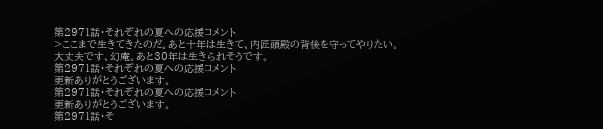第2971話・それぞれの夏への応援コメント
>ここまで生きてきたのだ。あと十年は生きて、内匠頭殿の背後を守ってやりたい。
大丈夫です、幻庵。あと30年は生きられそうです。
第2971話・それぞれの夏への応援コメント
更新ありがとうございます。
第2971話・それぞれの夏への応援コメント
更新ありがとうございます。
第2971話・そ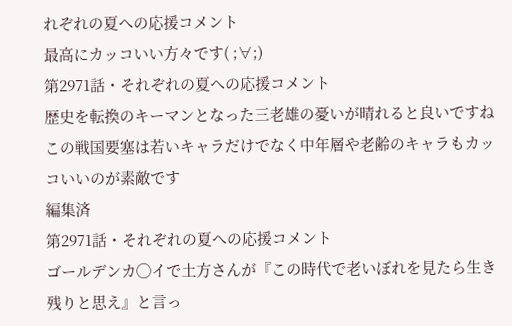れぞれの夏への応援コメント
最高にカッコいい方々です( ;∀;)
第2971話・それぞれの夏への応援コメント
歴史を転換のキーマンとなった三老雄の憂いが晴れると良いですね
この戦国要塞は若いキャラだけでなく中年層や老齢のキャラもカッコいいのが素敵です
編集済
第2971話・それぞれの夏への応援コメント
ゴールデンカ◯イで土方さんが『この時代で老いぼれを見たら生き残りと思え』と言っ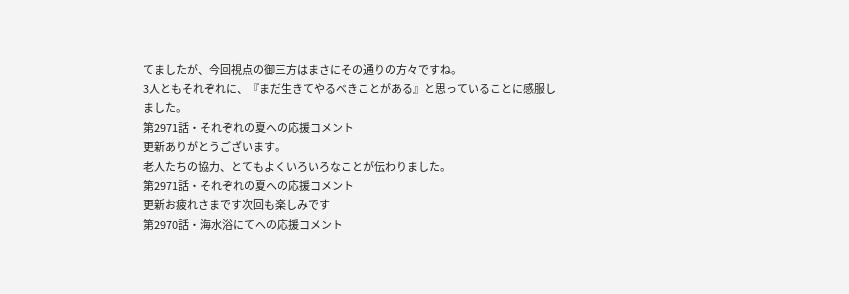てましたが、今回視点の御三方はまさにその通りの方々ですね。
3人ともそれぞれに、『まだ生きてやるべきことがある』と思っていることに感服しました。
第2971話・それぞれの夏への応援コメント
更新ありがとうございます。
老人たちの協力、とてもよくいろいろなことが伝わりました。
第2971話・それぞれの夏への応援コメント
更新お疲れさまです次回も楽しみです
第2970話・海水浴にてへの応援コメント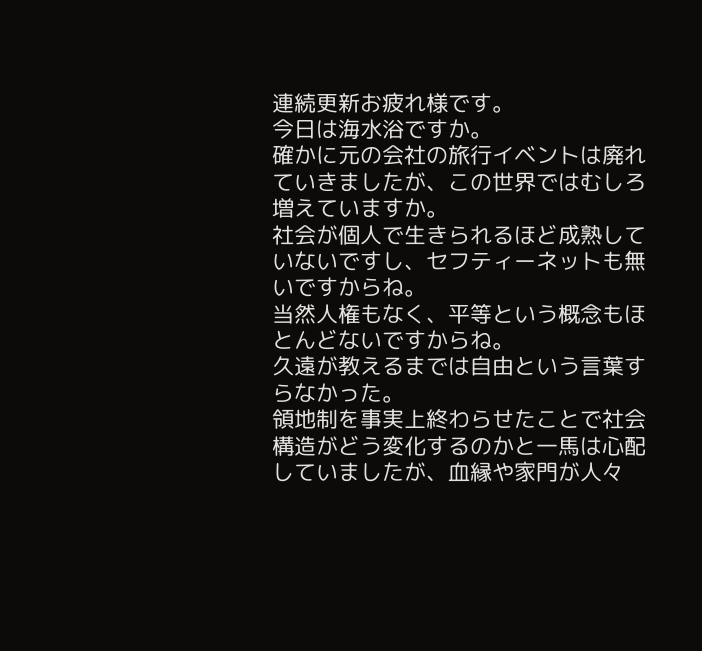連続更新お疲れ様です。
今日は海水浴ですか。
確かに元の会社の旅行イベントは廃れていきましたが、この世界ではむしろ増えていますか。
社会が個人で生きられるほど成熟していないですし、セフティーネットも無いですからね。
当然人権もなく、平等という概念もほとんどないですからね。
久遠が教えるまでは自由という言葉すらなかった。
領地制を事実上終わらせたことで社会構造がどう変化するのかと一馬は心配していましたが、血縁や家門が人々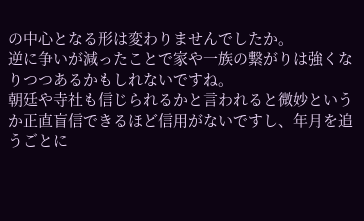の中心となる形は変わりませんでしたか。
逆に争いが減ったことで家や一族の繋がりは強くなりつつあるかもしれないですね。
朝廷や寺社も信じられるかと言われると微妙というか正直盲信できるほど信用がないですし、年月を追うごとに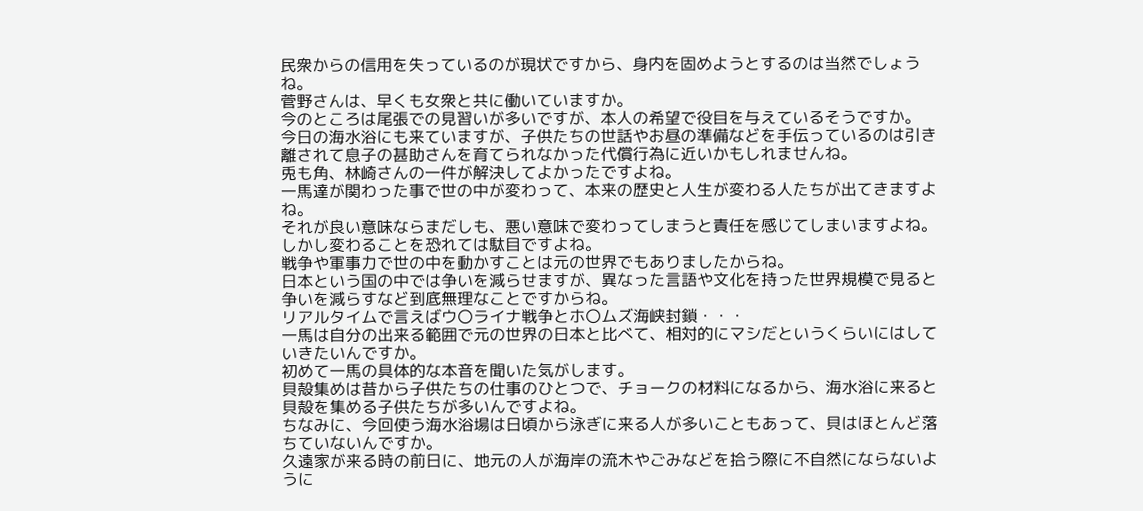民衆からの信用を失っているのが現状ですから、身内を固めようとするのは当然でしょうね。
菅野さんは、早くも女衆と共に働いていますか。
今のところは尾張での見習いが多いですが、本人の希望で役目を与えているそうですか。
今日の海水浴にも来ていますが、子供たちの世話やお昼の準備などを手伝っているのは引き離されて息子の甚助さんを育てられなかった代償行為に近いかもしれませんね。
兎も角、林崎さんの一件が解決してよかったですよね。
一馬達が関わった事で世の中が変わって、本来の歴史と人生が変わる人たちが出てきますよね。
それが良い意味ならまだしも、悪い意味で変わってしまうと責任を感じてしまいますよね。
しかし変わることを恐れては駄目ですよね。
戦争や軍事力で世の中を動かすことは元の世界でもありましたからね。
日本という国の中では争いを減らせますが、異なった言語や文化を持った世界規模で見ると争いを減らすなど到底無理なことですからね。
リアルタイムで言えばウ〇ライナ戦争とホ〇ムズ海峡封鎖・・・
一馬は自分の出来る範囲で元の世界の日本と比べて、相対的にマシだというくらいにはしていきたいんですか。
初めて一馬の具体的な本音を聞いた気がします。
貝殻集めは昔から子供たちの仕事のひとつで、チョークの材料になるから、海水浴に来ると貝殻を集める子供たちが多いんですよね。
ちなみに、今回使う海水浴場は日頃から泳ぎに来る人が多いこともあって、貝はほとんど落ちていないんですか。
久遠家が来る時の前日に、地元の人が海岸の流木やごみなどを拾う際に不自然にならないように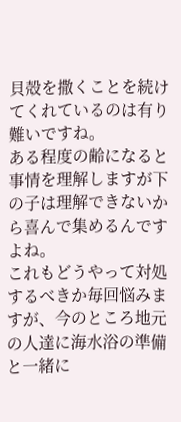貝殻を撒くことを続けてくれているのは有り難いですね。
ある程度の齢になると事情を理解しますが下の子は理解できないから喜んで集めるんですよね。
これもどうやって対処するべきか毎回悩みますが、今のところ地元の人達に海水浴の準備と一緒に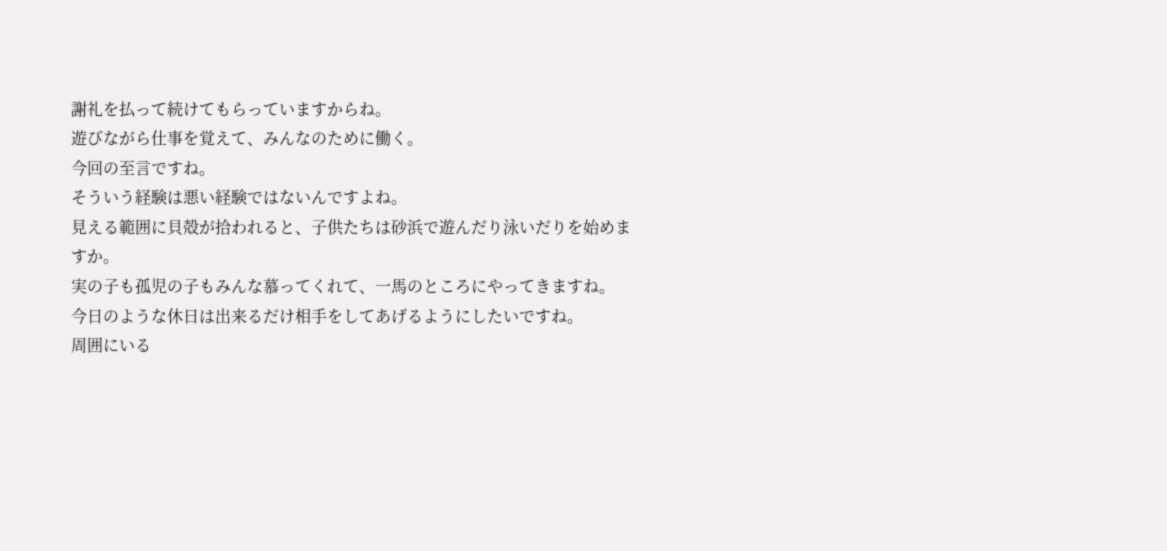謝礼を払って続けてもらっていますからね。
遊びながら仕事を覚えて、みんなのために働く。
今回の至言ですね。
そういう経験は悪い経験ではないんですよね。
見える範囲に貝殻が拾われると、子供たちは砂浜で遊んだり泳いだりを始めますか。
実の子も孤児の子もみんな慕ってくれて、一馬のところにやってきますね。
今日のような休日は出来るだけ相手をしてあげるようにしたいですね。
周囲にいる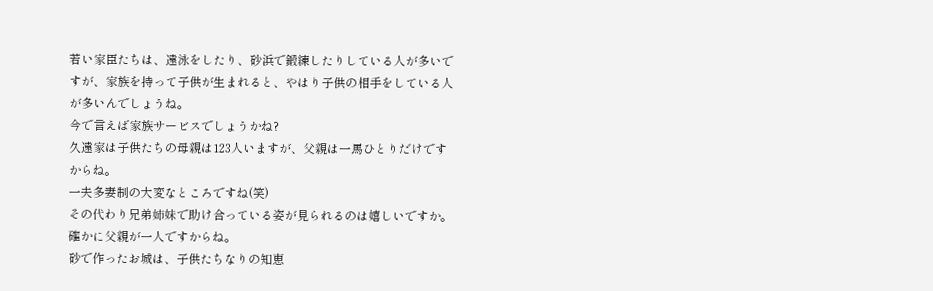若い家臣たちは、遠泳をしたり、砂浜で鍛練したりしている人が多いですが、家族を持って子供が生まれると、やはり子供の相手をしている人が多いんでしょうね。
今で言えば家族サービスでしょうかね?
久遠家は子供たちの母親は123人いますが、父親は一馬ひとりだけですからね。
一夫多妻制の大変なところですね(笑)
その代わり兄弟姉妹で助け合っている姿が見られるのは嬉しいですか。
確かに父親が一人ですからね。
砂で作ったお城は、子供たちなりの知恵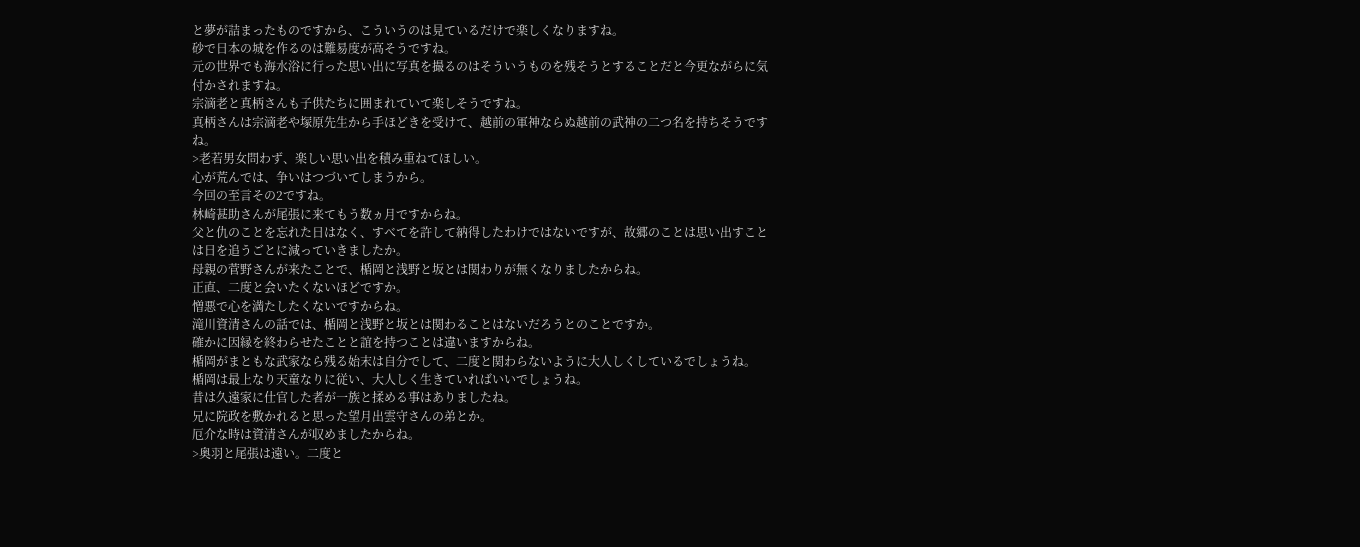と夢が詰まったものですから、こういうのは見ているだけで楽しくなりますね。
砂で日本の城を作るのは難易度が高そうですね。
元の世界でも海水浴に行った思い出に写真を撮るのはそういうものを残そうとすることだと今更ながらに気付かされますね。
宗滴老と真柄さんも子供たちに囲まれていて楽しそうですね。
真柄さんは宗滴老や塚原先生から手ほどきを受けて、越前の軍神ならぬ越前の武神の二つ名を持ちそうですね。
>老若男女問わず、楽しい思い出を積み重ねてほしい。
心が荒んでは、争いはつづいてしまうから。
今回の至言その2ですね。
林崎甚助さんが尾張に来てもう数ヵ月ですからね。
父と仇のことを忘れた日はなく、すべてを許して納得したわけではないですが、故郷のことは思い出すことは日を追うごとに減っていきましたか。
母親の菅野さんが来たことで、楯岡と浅野と坂とは関わりが無くなりましたからね。
正直、二度と会いたくないほどですか。
憎悪で心を満たしたくないですからね。
滝川資清さんの話では、楯岡と浅野と坂とは関わることはないだろうとのことですか。
確かに因縁を終わらせたことと誼を持つことは違いますからね。
楯岡がまともな武家なら残る始末は自分でして、二度と関わらないように大人しくしているでしょうね。
楯岡は最上なり天童なりに従い、大人しく生きていればいいでしょうね。
昔は久遠家に仕官した者が一族と揉める事はありましたね。
兄に院政を敷かれると思った望月出雲守さんの弟とか。
厄介な時は資清さんが収めましたからね。
>奥羽と尾張は遠い。二度と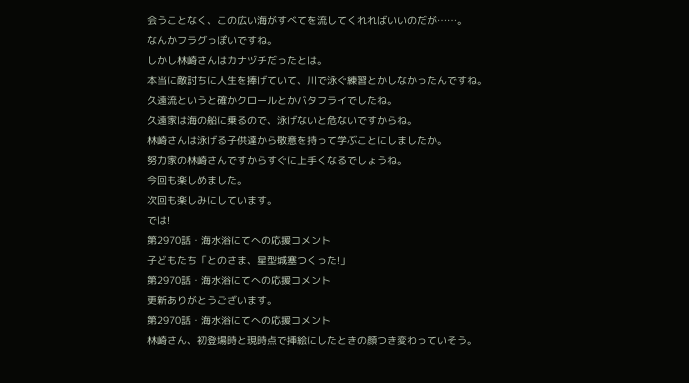会うことなく、この広い海がすべてを流してくれればいいのだが……。
なんかフラグっぽいですね。
しかし林崎さんはカナヅチだったとは。
本当に敵討ちに人生を捧げていて、川で泳ぐ練習とかしなかったんですね。
久遠流というと確かクロールとかバタフライでしたね。
久遠家は海の船に乗るので、泳げないと危ないですからね。
林崎さんは泳げる子供達から敬意を持って学ぶことにしましたか。
努力家の林崎さんですからすぐに上手くなるでしょうね。
今回も楽しめました。
次回も楽しみにしています。
では!
第2970話・海水浴にてへの応援コメント
子どもたち「とのさま、星型城塞つくった!」
第2970話・海水浴にてへの応援コメント
更新ありがとうございます。
第2970話・海水浴にてへの応援コメント
林崎さん、初登場時と現時点で挿絵にしたときの顔つき変わっていそう。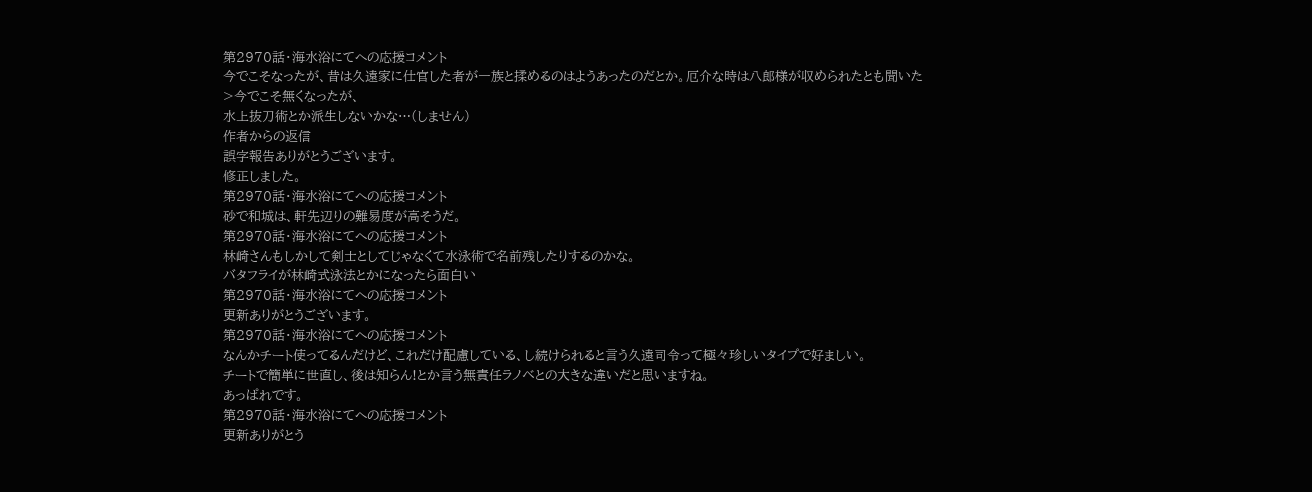第2970話・海水浴にてへの応援コメント
今でこそなったが、昔は久遠家に仕官した者が一族と揉めるのはようあったのだとか。厄介な時は八郎様が収められたとも聞いた
>今でこそ無くなったが、
水上抜刀術とか派生しないかな…(しません)
作者からの返信
誤字報告ありがとうございます。
修正しました。
第2970話・海水浴にてへの応援コメント
砂で和城は、軒先辺りの難易度が高そうだ。
第2970話・海水浴にてへの応援コメント
林崎さんもしかして剣士としてじゃなくて水泳術で名前残したりするのかな。
バタフライが林崎式泳法とかになったら面白い
第2970話・海水浴にてへの応援コメント
更新ありがとうございます。
第2970話・海水浴にてへの応援コメント
なんかチート使ってるんだけど、これだけ配慮している、し続けられると言う久遠司令って極々珍しいタイプで好ましい。
チートで簡単に世直し、後は知らん!とか言う無責任ラノベとの大きな違いだと思いますね。
あっぱれです。
第2970話・海水浴にてへの応援コメント
更新ありがとう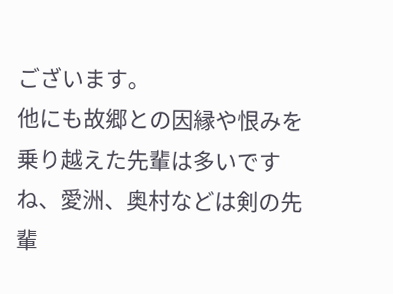ございます。
他にも故郷との因縁や恨みを乗り越えた先輩は多いですね、愛洲、奥村などは剣の先輩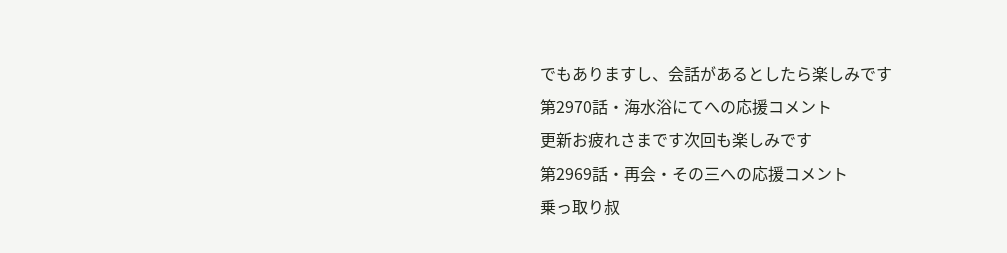でもありますし、会話があるとしたら楽しみです
第2970話・海水浴にてへの応援コメント
更新お疲れさまです次回も楽しみです
第2969話・再会・その三への応援コメント
乗っ取り叔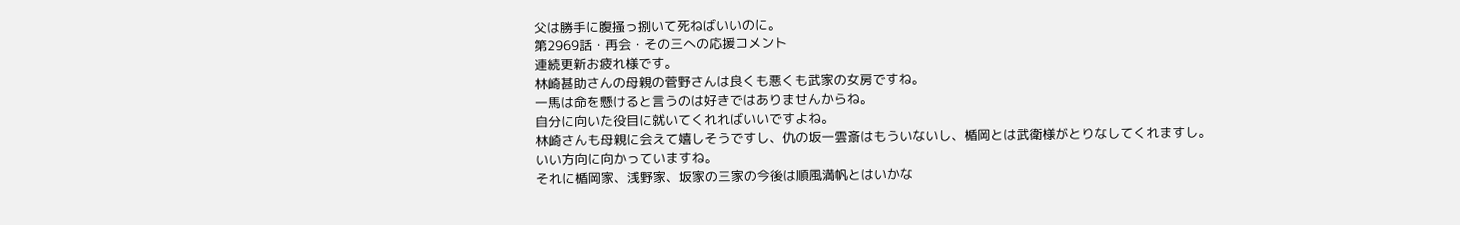父は勝手に腹掻っ捌いて死ねばいいのに。
第2969話・再会・その三への応援コメント
連続更新お疲れ様です。
林崎甚助さんの母親の菅野さんは良くも悪くも武家の女房ですね。
一馬は命を懸けると言うのは好きではありませんからね。
自分に向いた役目に就いてくれればいいですよね。
林崎さんも母親に会えて嬉しそうですし、仇の坂一雲斎はもういないし、楯岡とは武衛様がとりなしてくれますし。
いい方向に向かっていますね。
それに楯岡家、浅野家、坂家の三家の今後は順風満帆とはいかな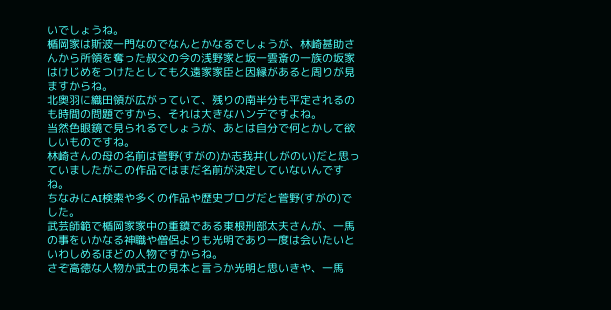いでしょうね。
楯岡家は斯波一門なのでなんとかなるでしょうが、林崎甚助さんから所領を奪った叔父の今の浅野家と坂一雲斎の一族の坂家はけじめをつけたとしても久遠家家臣と因縁があると周りが見ますからね。
北奥羽に織田領が広がっていて、残りの南半分も平定されるのも時間の問題ですから、それは大きなハンデですよね。
当然色眼鏡で見られるでしょうが、あとは自分で何とかして欲しいものですね。
林崎さんの母の名前は菅野(すがの)か志我井(しがのい)だと思っていましたがこの作品ではまだ名前が決定していないんですね。
ちなみにAI検索や多くの作品や歴史ブログだと菅野(すがの)でした。
武芸師範で楯岡家家中の重鎮である東根刑部太夫さんが、一馬の事をいかなる神職や僧侶よりも光明であり一度は会いたいといわしめるほどの人物ですからね。
さぞ高徳な人物か武士の見本と言うか光明と思いきや、一馬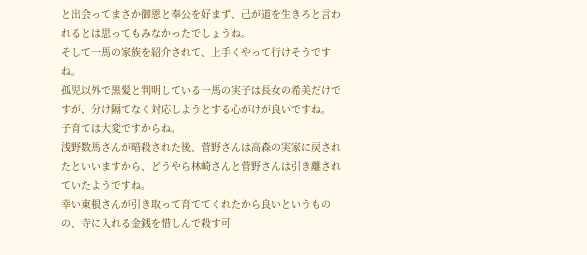と出会ってまさか御恩と奉公を好まず、己が道を生きろと言われるとは思ってもみなかったでしょうね。
そして一馬の家族を紹介されて、上手くやって行けそうですね。
孤児以外で黒髪と判明している一馬の実子は長女の希美だけですが、分け隔てなく対応しようとする心がけが良いですね。
子育ては大変ですからね。
浅野数馬さんが暗殺された後、菅野さんは高森の実家に戻されたといいますから、どうやら林崎さんと菅野さんは引き離されていたようですね。
幸い東根さんが引き取って育ててくれたから良いというものの、寺に入れる金銭を惜しんで殺す可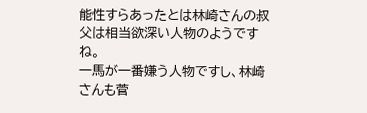能性すらあったとは林崎さんの叔父は相当欲深い人物のようですね。
一馬が一番嫌う人物ですし、林崎さんも菅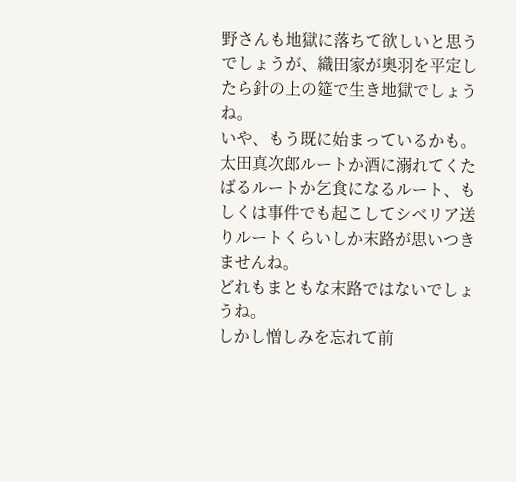野さんも地獄に落ちて欲しいと思うでしょうが、織田家が奥羽を平定したら針の上の筵で生き地獄でしょうね。
いや、もう既に始まっているかも。
太田真次郎ルートか酒に溺れてくたばるルートか乞食になるルート、もしくは事件でも起こしてシベリア送りルートくらいしか末路が思いつきませんね。
どれもまともな末路ではないでしょうね。
しかし憎しみを忘れて前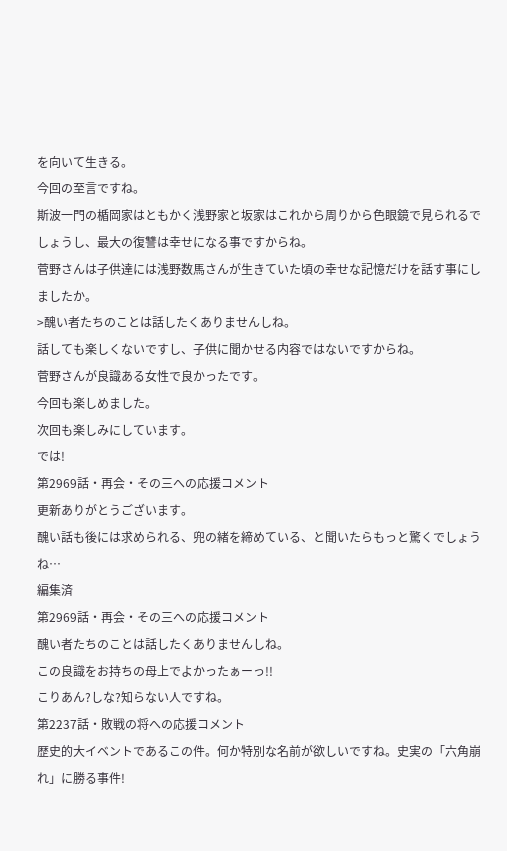を向いて生きる。
今回の至言ですね。
斯波一門の楯岡家はともかく浅野家と坂家はこれから周りから色眼鏡で見られるでしょうし、最大の復讐は幸せになる事ですからね。
菅野さんは子供達には浅野数馬さんが生きていた頃の幸せな記憶だけを話す事にしましたか。
>醜い者たちのことは話したくありませんしね。
話しても楽しくないですし、子供に聞かせる内容ではないですからね。
菅野さんが良識ある女性で良かったです。
今回も楽しめました。
次回も楽しみにしています。
では!
第2969話・再会・その三への応援コメント
更新ありがとうございます。
醜い話も後には求められる、兜の緒を締めている、と聞いたらもっと驚くでしょうね…
編集済
第2969話・再会・その三への応援コメント
醜い者たちのことは話したくありませんしね。
この良識をお持ちの母上でよかったぁーっ!!
こりあん?しな?知らない人ですね。
第2237話・敗戦の将への応援コメント
歴史的大イベントであるこの件。何か特別な名前が欲しいですね。史実の「六角崩れ」に勝る事件!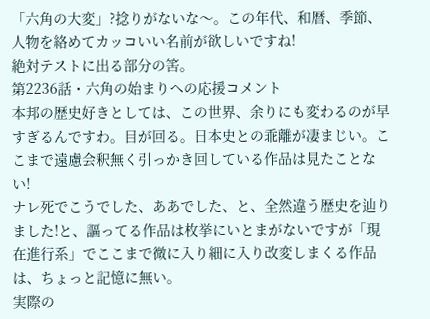「六角の大変」?捻りがないな〜。この年代、和暦、季節、人物を絡めてカッコいい名前が欲しいですね!
絶対テストに出る部分の筈。
第2236話・六角の始まりへの応援コメント
本邦の歴史好きとしては、この世界、余りにも変わるのが早すぎるんですわ。目が回る。日本史との乖離が凄まじい。ここまで遠慮会釈無く引っかき回している作品は見たことない!
ナレ死でこうでした、ああでした、と、全然違う歴史を辿りました!と、謳ってる作品は枚挙にいとまがないですが「現在進行系」でここまで微に入り細に入り改変しまくる作品は、ちょっと記憶に無い。
実際の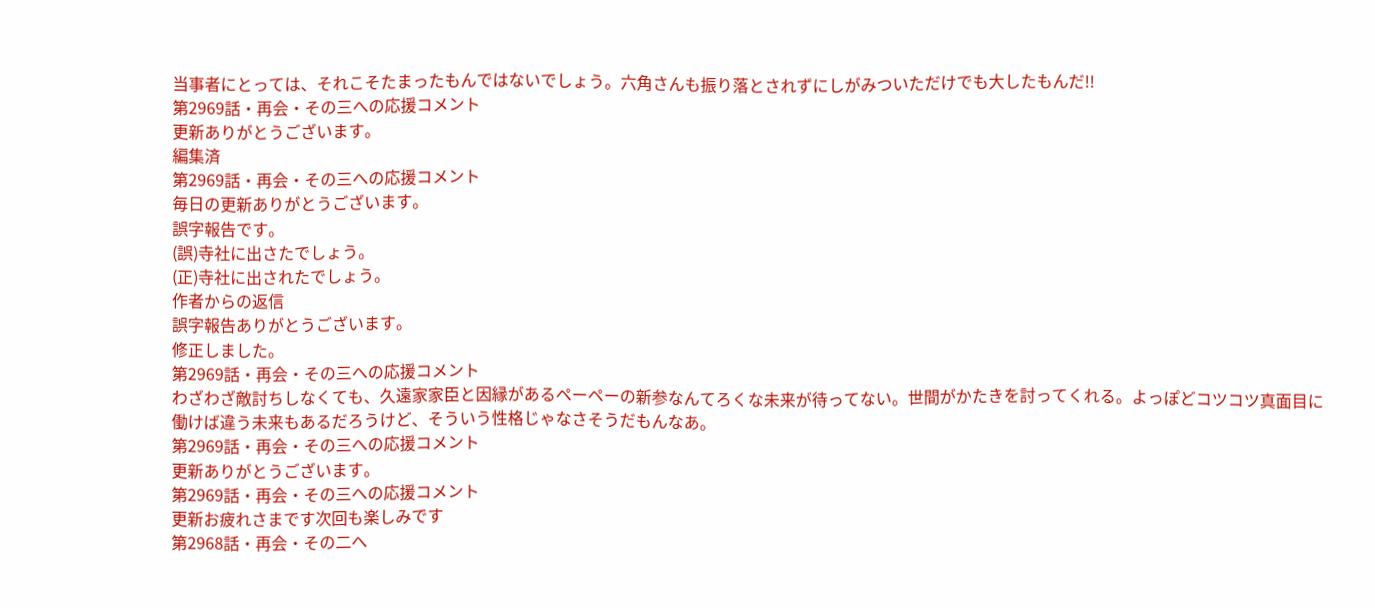当事者にとっては、それこそたまったもんではないでしょう。六角さんも振り落とされずにしがみついただけでも大したもんだ!!
第2969話・再会・その三への応援コメント
更新ありがとうございます。
編集済
第2969話・再会・その三への応援コメント
毎日の更新ありがとうございます。
誤字報告です。
(誤)寺社に出さたでしょう。
(正)寺社に出されたでしょう。
作者からの返信
誤字報告ありがとうございます。
修正しました。
第2969話・再会・その三への応援コメント
わざわざ敵討ちしなくても、久遠家家臣と因縁があるペーペーの新参なんてろくな未来が待ってない。世間がかたきを討ってくれる。よっぽどコツコツ真面目に働けば違う未来もあるだろうけど、そういう性格じゃなさそうだもんなあ。
第2969話・再会・その三への応援コメント
更新ありがとうございます。
第2969話・再会・その三への応援コメント
更新お疲れさまです次回も楽しみです
第2968話・再会・その二へ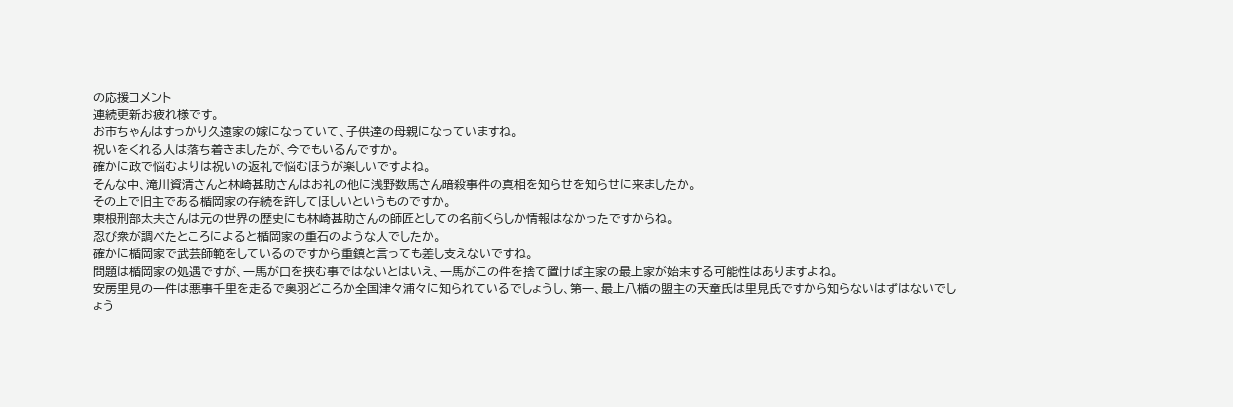の応援コメント
連続更新お疲れ様です。
お市ちゃんはすっかり久遠家の嫁になっていて、子供達の母親になっていますね。
祝いをくれる人は落ち着きましたが、今でもいるんですか。
確かに政で悩むよりは祝いの返礼で悩むほうが楽しいですよね。
そんな中、滝川資清さんと林崎甚助さんはお礼の他に浅野数馬さん暗殺事件の真相を知らせを知らせに来ましたか。
その上で旧主である楯岡家の存続を許してほしいというものですか。
東根刑部太夫さんは元の世界の歴史にも林崎甚助さんの師匠としての名前くらしか情報はなかったですからね。
忍び衆が調べたところによると楯岡家の重石のような人でしたか。
確かに楯岡家で武芸師範をしているのですから重鎮と言っても差し支えないですね。
問題は楯岡家の処遇ですが、一馬が口を挟む事ではないとはいえ、一馬がこの件を捨て置けば主家の最上家が始末する可能性はありますよね。
安房里見の一件は悪事千里を走るで奥羽どころか全国津々浦々に知られているでしょうし、第一、最上八楯の盟主の天童氏は里見氏ですから知らないはずはないでしょう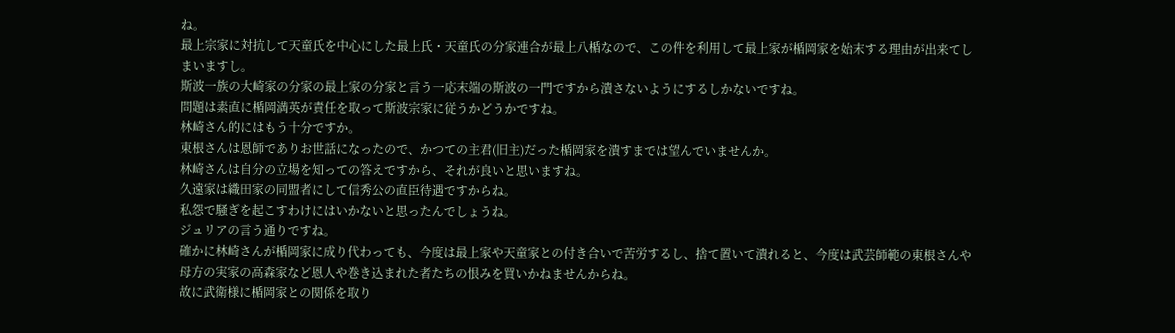ね。
最上宗家に対抗して天童氏を中心にした最上氏・天童氏の分家連合が最上八楯なので、この件を利用して最上家が楯岡家を始末する理由が出来てしまいますし。
斯波一族の大崎家の分家の最上家の分家と言う一応末端の斯波の一門ですから潰さないようにするしかないですね。
問題は素直に楯岡満英が責任を取って斯波宗家に従うかどうかですね。
林崎さん的にはもう十分ですか。
東根さんは恩師でありお世話になったので、かつての主君(旧主)だった楯岡家を潰すまでは望んでいませんか。
林崎さんは自分の立場を知っての答えですから、それが良いと思いますね。
久遠家は織田家の同盟者にして信秀公の直臣待遇ですからね。
私怨で騒ぎを起こすわけにはいかないと思ったんでしょうね。
ジュリアの言う通りですね。
確かに林崎さんが楯岡家に成り代わっても、今度は最上家や天童家との付き合いで苦労するし、捨て置いて潰れると、今度は武芸師範の東根さんや母方の実家の高森家など恩人や巻き込まれた者たちの恨みを買いかねませんからね。
故に武衛様に楯岡家との関係を取り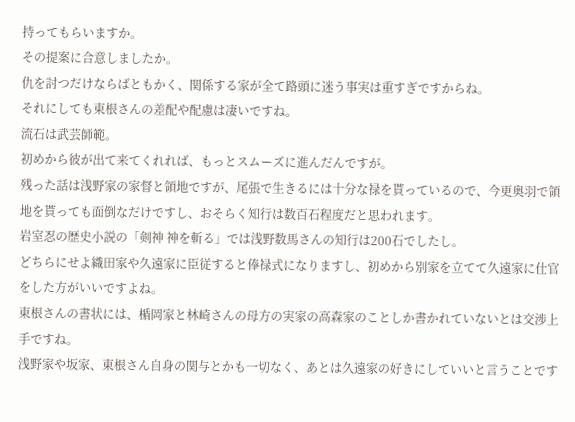持ってもらいますか。
その提案に合意しましたか。
仇を討つだけならばともかく、関係する家が全て路頭に迷う事実は重すぎですからね。
それにしても東根さんの差配や配慮は凄いですね。
流石は武芸師範。
初めから彼が出て来てくれれば、もっとスムーズに進んだんですが。
残った話は浅野家の家督と領地ですが、尾張で生きるには十分な禄を貰っているので、今更奥羽で領地を貰っても面倒なだけですし、おそらく知行は数百石程度だと思われます。
岩室忍の歴史小説の「剣神 神を斬る」では浅野数馬さんの知行は200石でしたし。
どちらにせよ織田家や久遠家に臣従すると俸禄式になりますし、初めから別家を立てて久遠家に仕官をした方がいいですよね。
東根さんの書状には、楯岡家と林崎さんの母方の実家の高森家のことしか書かれていないとは交渉上手ですね。
浅野家や坂家、東根さん自身の関与とかも一切なく、あとは久遠家の好きにしていいと言うことです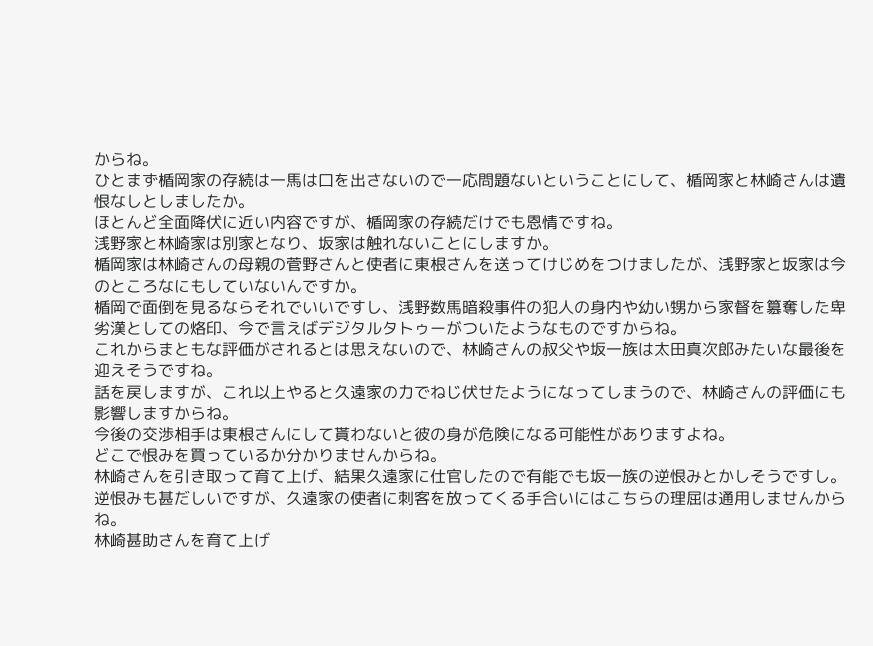からね。
ひとまず楯岡家の存続は一馬は口を出さないので一応問題ないということにして、楯岡家と林崎さんは遺恨なしとしましたか。
ほとんど全面降伏に近い内容ですが、楯岡家の存続だけでも恩情ですね。
浅野家と林崎家は別家となり、坂家は触れないことにしますか。
楯岡家は林崎さんの母親の菅野さんと使者に東根さんを送ってけじめをつけましたが、浅野家と坂家は今のところなにもしていないんですか。
楯岡で面倒を見るならそれでいいですし、浅野数馬暗殺事件の犯人の身内や幼い甥から家督を簒奪した卑劣漢としての烙印、今で言えばデジタルタトゥーがついたようなものですからね。
これからまともな評価がされるとは思えないので、林崎さんの叔父や坂一族は太田真次郎みたいな最後を迎えそうですね。
話を戻しますが、これ以上やると久遠家の力でねじ伏せたようになってしまうので、林崎さんの評価にも影響しますからね。
今後の交渉相手は東根さんにして貰わないと彼の身が危険になる可能性がありますよね。
どこで恨みを買っているか分かりませんからね。
林崎さんを引き取って育て上げ、結果久遠家に仕官したので有能でも坂一族の逆恨みとかしそうですし。
逆恨みも甚だしいですが、久遠家の使者に刺客を放ってくる手合いにはこちらの理屈は通用しませんからね。
林崎甚助さんを育て上げ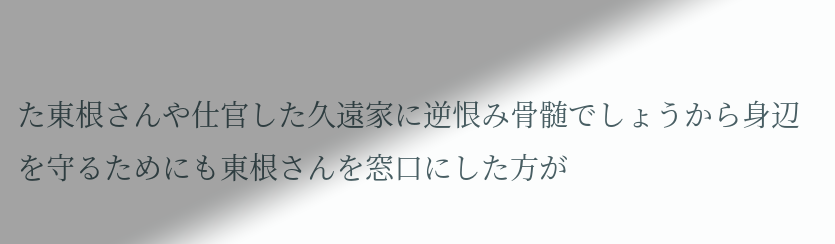た東根さんや仕官した久遠家に逆恨み骨髄でしょうから身辺を守るためにも東根さんを窓口にした方が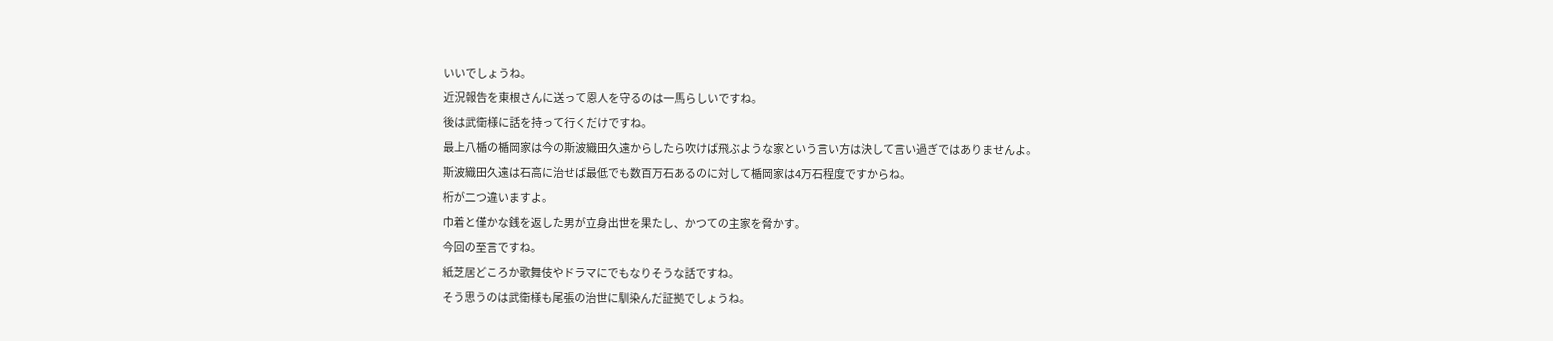いいでしょうね。
近況報告を東根さんに送って恩人を守るのは一馬らしいですね。
後は武衛様に話を持って行くだけですね。
最上八楯の楯岡家は今の斯波織田久遠からしたら吹けば飛ぶような家という言い方は決して言い過ぎではありませんよ。
斯波織田久遠は石高に治せば最低でも数百万石あるのに対して楯岡家は4万石程度ですからね。
桁が二つ違いますよ。
巾着と僅かな銭を返した男が立身出世を果たし、かつての主家を脅かす。
今回の至言ですね。
紙芝居どころか歌舞伎やドラマにでもなりそうな話ですね。
そう思うのは武衛様も尾張の治世に馴染んだ証拠でしょうね。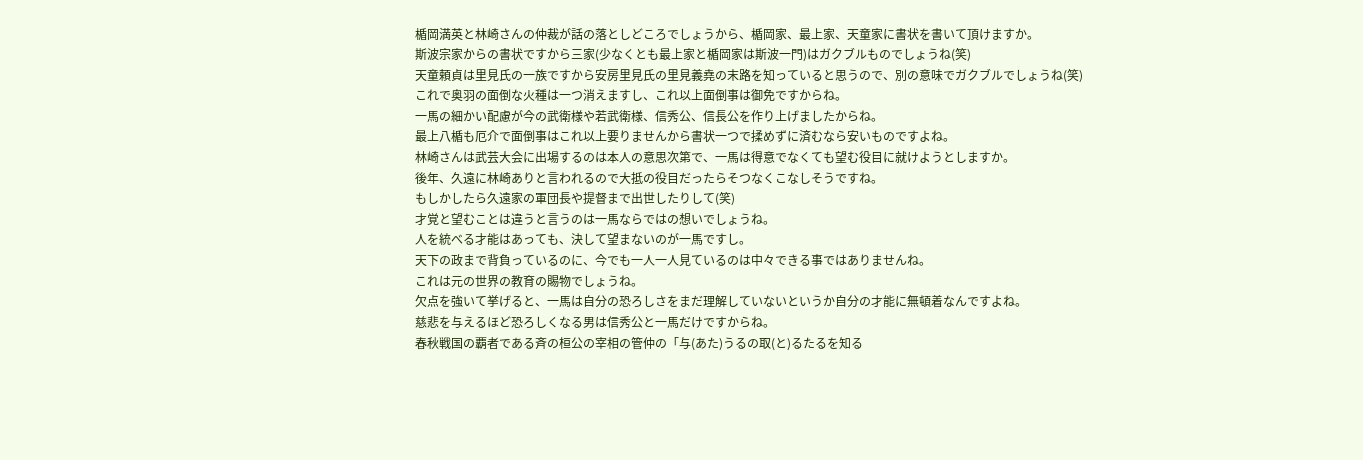楯岡満英と林崎さんの仲裁が話の落としどころでしょうから、楯岡家、最上家、天童家に書状を書いて頂けますか。
斯波宗家からの書状ですから三家(少なくとも最上家と楯岡家は斯波一門)はガクブルものでしょうね(笑)
天童頼貞は里見氏の一族ですから安房里見氏の里見義堯の末路を知っていると思うので、別の意味でガクブルでしょうね(笑)
これで奥羽の面倒な火種は一つ消えますし、これ以上面倒事は御免ですからね。
一馬の細かい配慮が今の武衛様や若武衛様、信秀公、信長公を作り上げましたからね。
最上八楯も厄介で面倒事はこれ以上要りませんから書状一つで揉めずに済むなら安いものですよね。
林崎さんは武芸大会に出場するのは本人の意思次第で、一馬は得意でなくても望む役目に就けようとしますか。
後年、久遠に林崎ありと言われるので大抵の役目だったらそつなくこなしそうですね。
もしかしたら久遠家の軍団長や提督まで出世したりして(笑)
才覚と望むことは違うと言うのは一馬ならではの想いでしょうね。
人を統べる才能はあっても、決して望まないのが一馬ですし。
天下の政まで背負っているのに、今でも一人一人見ているのは中々できる事ではありませんね。
これは元の世界の教育の賜物でしょうね。
欠点を強いて挙げると、一馬は自分の恐ろしさをまだ理解していないというか自分の才能に無頓着なんですよね。
慈悲を与えるほど恐ろしくなる男は信秀公と一馬だけですからね。
春秋戦国の覇者である斉の桓公の宰相の管仲の「与(あた)うるの取(と)るたるを知る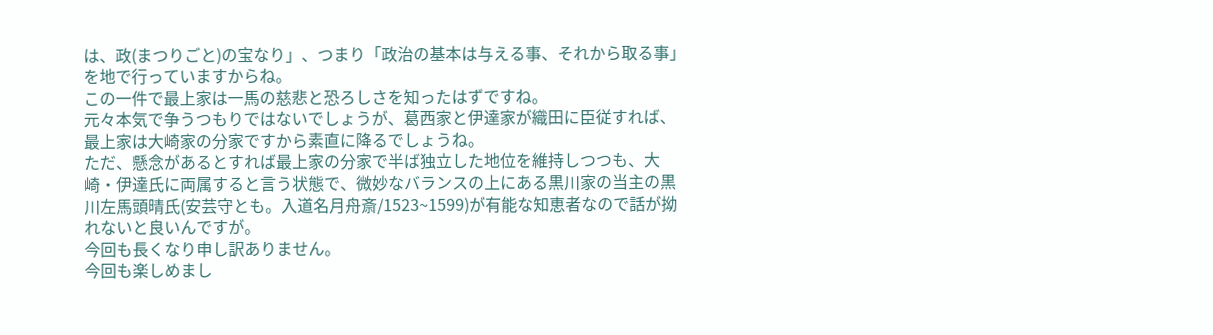は、政(まつりごと)の宝なり」、つまり「政治の基本は与える事、それから取る事」を地で行っていますからね。
この一件で最上家は一馬の慈悲と恐ろしさを知ったはずですね。
元々本気で争うつもりではないでしょうが、葛西家と伊達家が織田に臣従すれば、最上家は大崎家の分家ですから素直に降るでしょうね。
ただ、懸念があるとすれば最上家の分家で半ば独立した地位を維持しつつも、大崎・伊達氏に両属すると言う状態で、微妙なバランスの上にある黒川家の当主の黒川左馬頭晴氏(安芸守とも。入道名月舟斎/1523~1599)が有能な知恵者なので話が拗れないと良いんですが。
今回も長くなり申し訳ありません。
今回も楽しめまし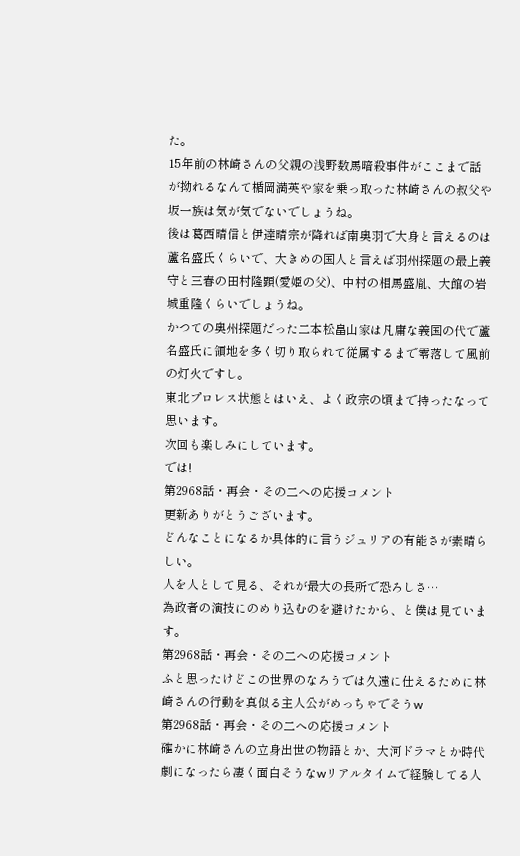た。
15年前の林崎さんの父親の浅野数馬暗殺事件がここまで話が拗れるなんて楯岡満英や家を乗っ取った林崎さんの叔父や坂一族は気が気でないでしょうね。
後は葛西晴信と伊達晴宗が降れば南奥羽で大身と言えるのは蘆名盛氏くらいで、大きめの国人と言えば羽州探題の最上義守と三春の田村隆顕(愛姫の父)、中村の相馬盛胤、大館の岩城重隆くらいでしょうね。
かつての奥州探題だった二本松畠山家は凡庸な義国の代で蘆名盛氏に領地を多く切り取られて従属するまで零落して風前の灯火ですし。
東北プロレス状態とはいえ、よく政宗の頃まで持ったなって思います。
次回も楽しみにしています。
では!
第2968話・再会・その二への応援コメント
更新ありがとうございます。
どんなことになるか具体的に言うジュリアの有能さが素晴らしい。
人を人として見る、それが最大の長所で恐ろしさ…
為政者の演技にのめり込むのを避けたから、と僕は見ています。
第2968話・再会・その二への応援コメント
ふと思ったけどこの世界のなろうでは久遠に仕えるために林崎さんの行動を真似る主人公がめっちゃでそうw
第2968話・再会・その二への応援コメント
確かに林崎さんの立身出世の物語とか、大河ドラマとか時代劇になったら凄く面白そうなwリアルタイムで経験してる人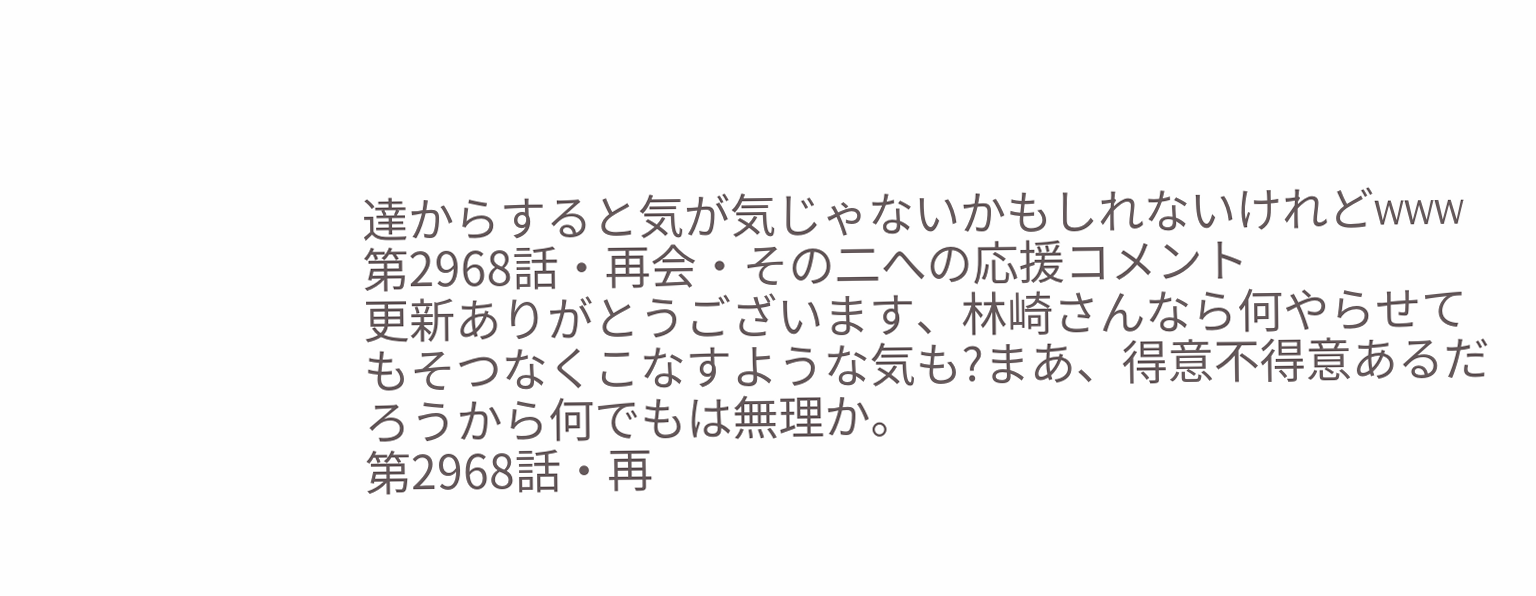達からすると気が気じゃないかもしれないけれどwww
第2968話・再会・その二への応援コメント
更新ありがとうございます、林崎さんなら何やらせてもそつなくこなすような気も?まあ、得意不得意あるだろうから何でもは無理か。
第2968話・再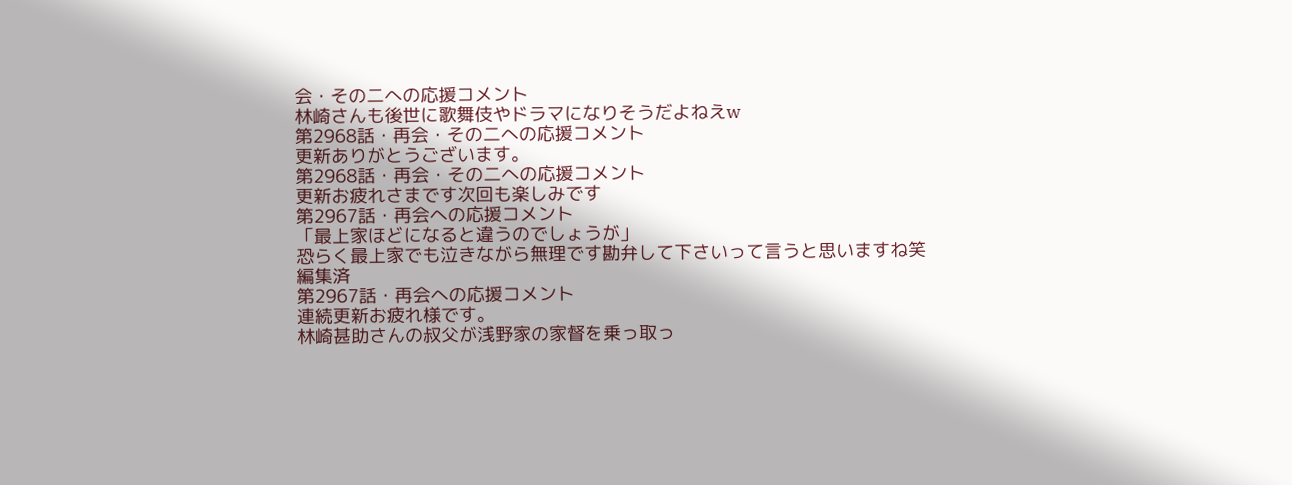会・その二への応援コメント
林崎さんも後世に歌舞伎やドラマになりそうだよねえw
第2968話・再会・その二への応援コメント
更新ありがとうございます。
第2968話・再会・その二への応援コメント
更新お疲れさまです次回も楽しみです
第2967話・再会への応援コメント
「最上家ほどになると違うのでしょうが」
恐らく最上家でも泣きながら無理です勘弁して下さいって言うと思いますね笑
編集済
第2967話・再会への応援コメント
連続更新お疲れ様です。
林崎甚助さんの叔父が浅野家の家督を乗っ取っ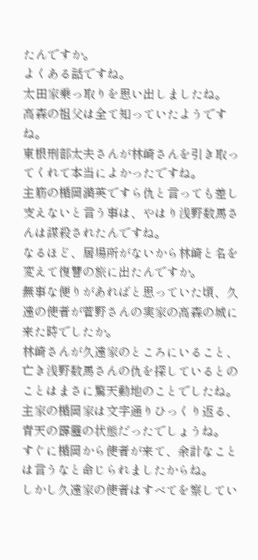たんですか。
よくある話ですね。
太田家乗っ取りを思い出しましたね。
高森の祖父は全て知っていたようですね。
東根刑部太夫さんが林崎さんを引き取ってくれて本当によかったですね。
主筋の楯岡満英ですら仇と言っても差し支えないと言う事は、やはり浅野数馬さんは謀殺されたんですね。
なるほど、居場所がないから林崎と名を変えて復讐の旅に出たんですか。
無事な便りがあればと思っていた頃、久遠の使者が菅野さんの実家の高森の城に来た時でしたか。
林崎さんが久遠家のところにいること、亡き浅野数馬さんの仇を探しているとのことはまさに驚天動地のことでしたね。
主家の楯岡家は文字通りひっくり返る、青天の霹靂の状態だったでしょうね。
すぐに楯岡から使者が来て、余計なことは言うなと命じられましたからね。
しかし久遠家の使者はすべてを察してい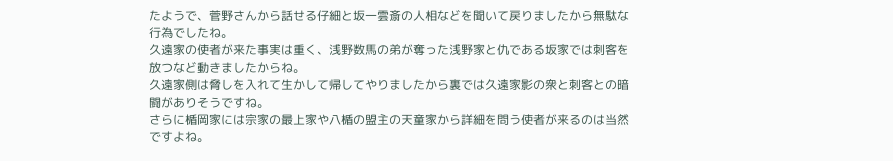たようで、菅野さんから話せる仔細と坂一雲斎の人相などを聞いて戻りましたから無駄な行為でしたね。
久遠家の使者が来た事実は重く、浅野数馬の弟が奪った浅野家と仇である坂家では刺客を放つなど動きましたからね。
久遠家側は脅しを入れて生かして帰してやりましたから裏では久遠家影の衆と刺客との暗闘がありそうですね。
さらに楯岡家には宗家の最上家や八楯の盟主の天童家から詳細を問う使者が来るのは当然ですよね。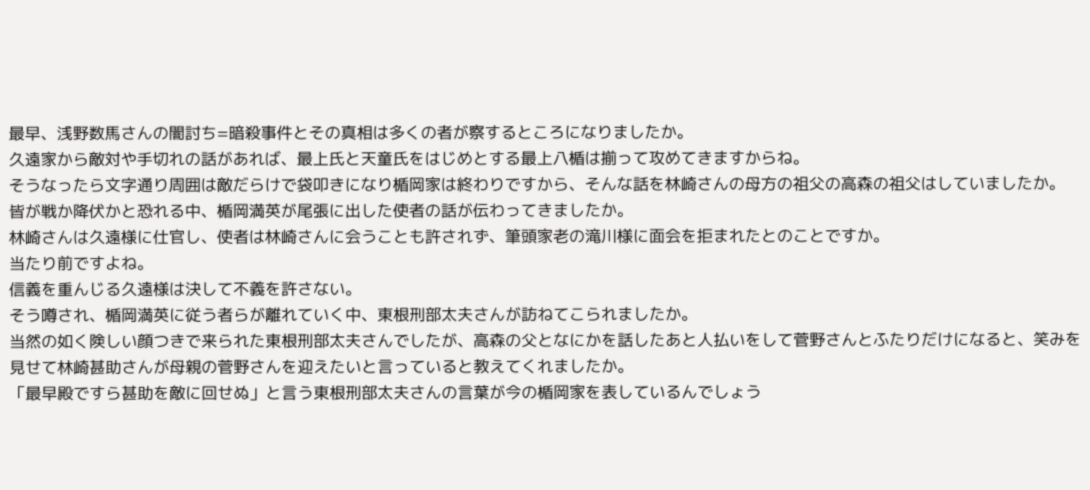最早、浅野数馬さんの闇討ち=暗殺事件とその真相は多くの者が察するところになりましたか。
久遠家から敵対や手切れの話があれば、最上氏と天童氏をはじめとする最上八楯は揃って攻めてきますからね。
そうなったら文字通り周囲は敵だらけで袋叩きになり楯岡家は終わりですから、そんな話を林崎さんの母方の祖父の高森の祖父はしていましたか。
皆が戦か降伏かと恐れる中、楯岡満英が尾張に出した使者の話が伝わってきましたか。
林崎さんは久遠様に仕官し、使者は林崎さんに会うことも許されず、筆頭家老の滝川様に面会を拒まれたとのことですか。
当たり前ですよね。
信義を重んじる久遠様は決して不義を許さない。
そう噂され、楯岡満英に従う者らが離れていく中、東根刑部太夫さんが訪ねてこられましたか。
当然の如く険しい顔つきで来られた東根刑部太夫さんでしたが、高森の父となにかを話したあと人払いをして菅野さんとふたりだけになると、笑みを見せて林崎甚助さんが母親の菅野さんを迎えたいと言っていると教えてくれましたか。
「最早殿ですら甚助を敵に回せぬ」と言う東根刑部太夫さんの言葉が今の楯岡家を表しているんでしょう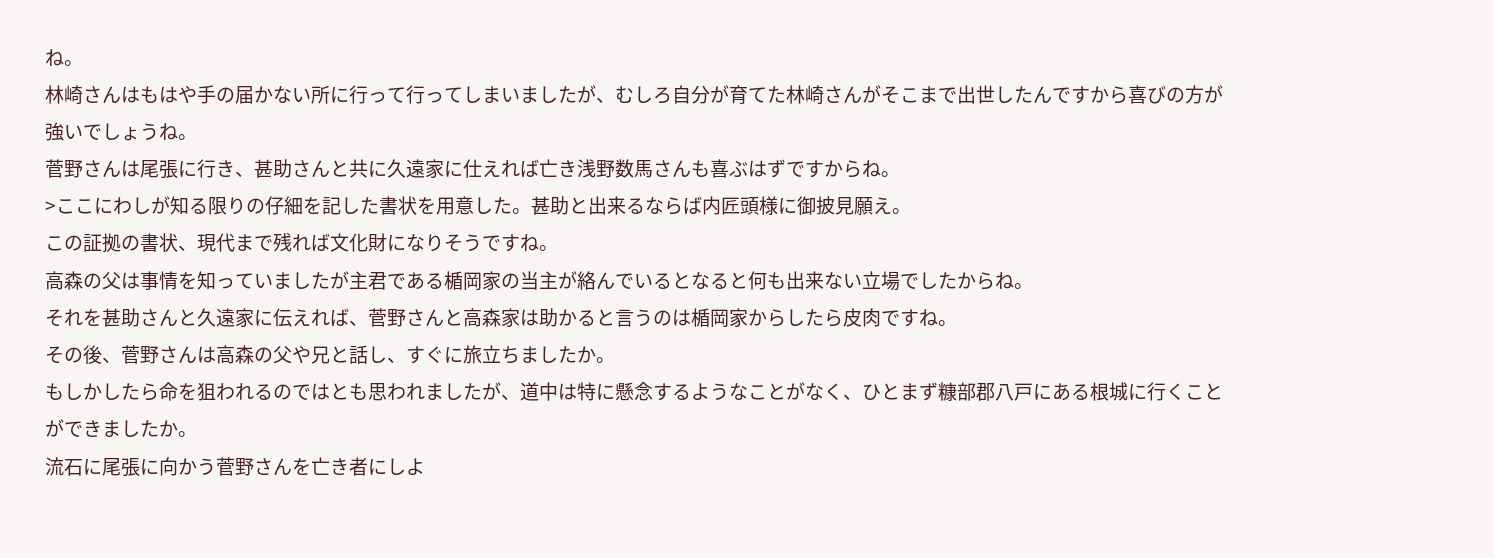ね。
林崎さんはもはや手の届かない所に行って行ってしまいましたが、むしろ自分が育てた林崎さんがそこまで出世したんですから喜びの方が強いでしょうね。
菅野さんは尾張に行き、甚助さんと共に久遠家に仕えれば亡き浅野数馬さんも喜ぶはずですからね。
>ここにわしが知る限りの仔細を記した書状を用意した。甚助と出来るならば内匠頭様に御披見願え。
この証拠の書状、現代まで残れば文化財になりそうですね。
高森の父は事情を知っていましたが主君である楯岡家の当主が絡んでいるとなると何も出来ない立場でしたからね。
それを甚助さんと久遠家に伝えれば、菅野さんと高森家は助かると言うのは楯岡家からしたら皮肉ですね。
その後、菅野さんは高森の父や兄と話し、すぐに旅立ちましたか。
もしかしたら命を狙われるのではとも思われましたが、道中は特に懸念するようなことがなく、ひとまず糠部郡八戸にある根城に行くことができましたか。
流石に尾張に向かう菅野さんを亡き者にしよ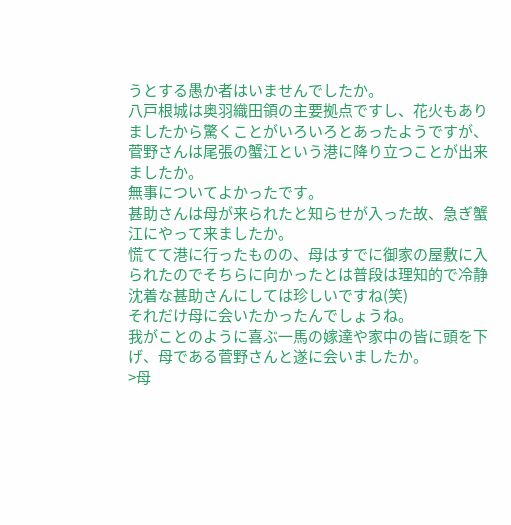うとする愚か者はいませんでしたか。
八戸根城は奥羽織田領の主要拠点ですし、花火もありましたから驚くことがいろいろとあったようですが、菅野さんは尾張の蟹江という港に降り立つことが出来ましたか。
無事についてよかったです。
甚助さんは母が来られたと知らせが入った故、急ぎ蟹江にやって来ましたか。
慌てて港に行ったものの、母はすでに御家の屋敷に入られたのでそちらに向かったとは普段は理知的で冷静沈着な甚助さんにしては珍しいですね(笑)
それだけ母に会いたかったんでしょうね。
我がことのように喜ぶ一馬の嫁達や家中の皆に頭を下げ、母である菅野さんと遂に会いましたか。
>母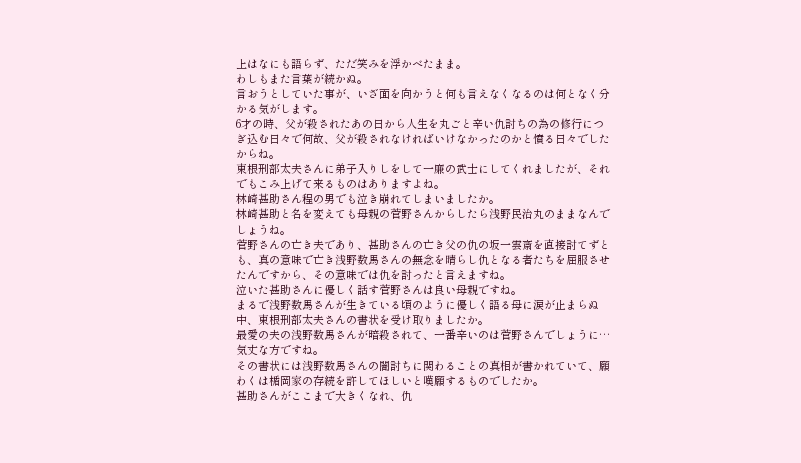上はなにも語らず、ただ笑みを浮かべたまま。
わしもまた言葉が続かぬ。
言おうとしていた事が、いざ面を向かうと何も言えなくなるのは何となく分かる気がします。
6才の時、父が殺されたあの日から人生を丸ごと辛い仇討ちの為の修行につぎ込む日々で何故、父が殺されなければいけなかったのかと憤る日々でしたからね。
東根刑部太夫さんに弟子入りしをして一廉の武士にしてくれましたが、それでもこみ上げて来るものはありますよね。
林崎甚助さん程の男でも泣き崩れてしまいましたか。
林崎甚助と名を変えても母親の菅野さんからしたら浅野民治丸のままなんでしょうね。
菅野さんの亡き夫であり、甚助さんの亡き父の仇の坂一雲斎を直接討てずとも、真の意味で亡き浅野数馬さんの無念を晴らし仇となる者たちを屈服させたんですから、その意味では仇を討ったと言えますね。
泣いた甚助さんに優しく話す菅野さんは良い母親ですね。
まるで浅野数馬さんが生きている頃のように優しく語る母に涙が止まらぬ中、東根刑部太夫さんの書状を受け取りましたか。
最愛の夫の浅野数馬さんが暗殺されて、一番辛いのは菅野さんでしょうに…
気丈な方ですね。
その書状には浅野数馬さんの闇討ちに関わることの真相が書かれていて、願わくは楯岡家の存続を許してほしいと嘆願するものでしたか。
甚助さんがここまで大きくなれ、仇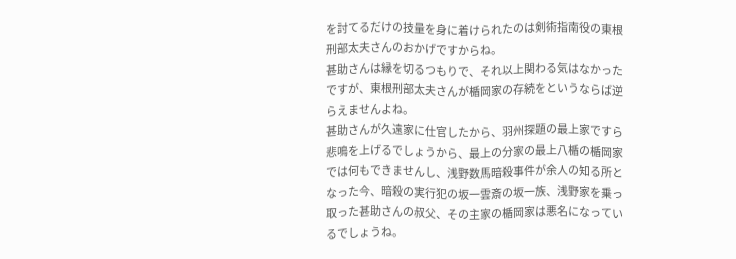を討てるだけの技量を身に着けられたのは剣術指南役の東根刑部太夫さんのおかげですからね。
甚助さんは縁を切るつもりで、それ以上関わる気はなかったですが、東根刑部太夫さんが楯岡家の存続をというならば逆らえませんよね。
甚助さんが久遠家に仕官したから、羽州探題の最上家ですら悲鳴を上げるでしょうから、最上の分家の最上八楯の楯岡家では何もできませんし、浅野数馬暗殺事件が余人の知る所となった今、暗殺の実行犯の坂一雲斎の坂一族、浅野家を乗っ取った甚助さんの叔父、その主家の楯岡家は悪名になっているでしょうね。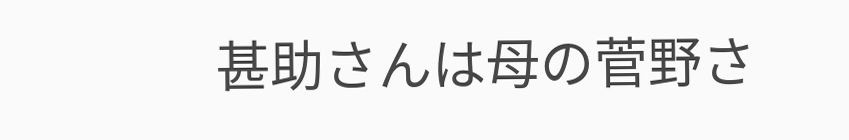甚助さんは母の菅野さ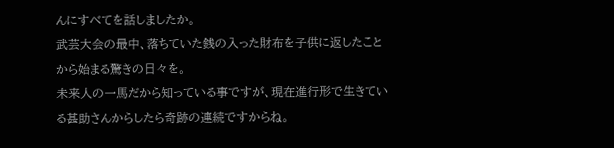んにすべてを話しましたか。
武芸大会の最中、落ちていた銭の入った財布を子供に返したことから始まる驚きの日々を。
未来人の一馬だから知っている事ですが、現在進行形で生きている甚助さんからしたら奇跡の連続ですからね。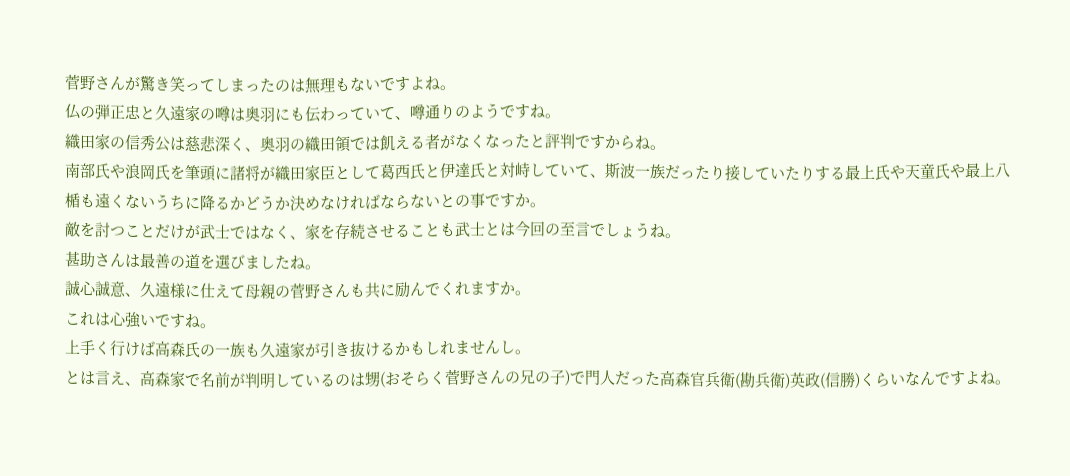菅野さんが驚き笑ってしまったのは無理もないですよね。
仏の弾正忠と久遠家の噂は奥羽にも伝わっていて、噂通りのようですね。
織田家の信秀公は慈悲深く、奥羽の織田領では飢える者がなくなったと評判ですからね。
南部氏や浪岡氏を筆頭に諸将が織田家臣として葛西氏と伊達氏と対峙していて、斯波一族だったり接していたりする最上氏や天童氏や最上八楯も遠くないうちに降るかどうか決めなければならないとの事ですか。
敵を討つことだけが武士ではなく、家を存続させることも武士とは今回の至言でしょうね。
甚助さんは最善の道を選びましたね。
誠心誠意、久遠様に仕えて母親の菅野さんも共に励んでくれますか。
これは心強いですね。
上手く行けば高森氏の一族も久遠家が引き抜けるかもしれませんし。
とは言え、高森家で名前が判明しているのは甥(おそらく菅野さんの兄の子)で門人だった高森官兵衛(勘兵衛)英政(信勝)くらいなんですよね。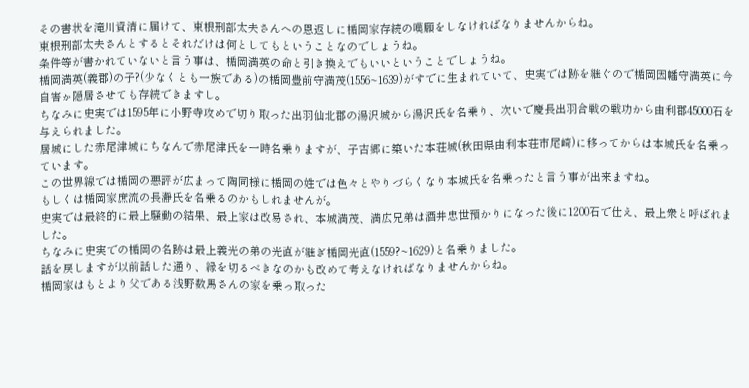その書状を滝川資清に届けて、東根刑部太夫さんへの恩返しに楯岡家存続の嘆願をしなければなりませんからね。
東根刑部太夫さんとするとそれだけは何としてもということなのでしょうね。
条件等が書かれていないと言う事は、楯岡満英の命と引き換えでもいいということでしょうね。
楯岡満英(義郡)の子?(少なくとも一族である)の楯岡豊前守満茂(1556~1639)がすでに生まれていて、史実では跡を継ぐので楯岡因幡守満英に今自害ゕ隠居させても存続できますし。
ちなみに史実では1595年に小野寺攻めで切り取った出羽仙北郡の湯沢城から湯沢氏を名乗り、次いで慶長出羽合戦の戦功から由利郡45000石を与えられました。
居城にした赤尾津城にちなんで赤尾津氏を一時名乗りますが、子吉郷に築いた本荘城(秋田県由利本荘市尾崎)に移ってからは本城氏を名乗っています。
この世界線では楯岡の悪評が広まって陶同様に楯岡の姓では色々とやりづらくなり本城氏を名乗ったと言う事が出来ますね。
もしくは楯岡家庶流の長瀞氏を名乗るのかもしれませんが。
史実では最終的に最上騒動の結果、最上家は改易され、本城満茂、満広兄弟は酒井忠世預かりになった後に1200石で仕え、最上衆と呼ばれました。
ちなみに史実での楯岡の名跡は最上義光の弟の光直が継ぎ楯岡光直(1559?~1629)と名乗りました。
話を戻しますが以前話した通り、縁を切るべきなのかも改めて考えなければなりませんからね。
楯岡家はもとより父である浅野数馬さんの家を乗っ取った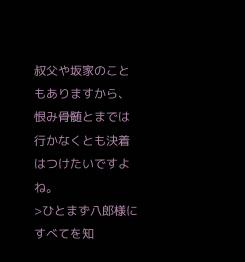叔父や坂家のこともありますから、恨み骨髄とまでは行かなくとも決着はつけたいですよね。
>ひとまず八郎様にすべてを知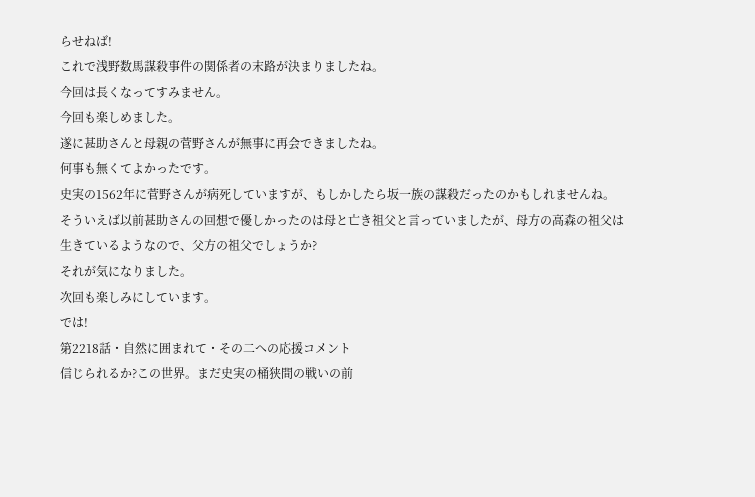らせねば!
これで浅野数馬謀殺事件の関係者の末路が決まりましたね。
今回は長くなってすみません。
今回も楽しめました。
遂に甚助さんと母親の菅野さんが無事に再会できましたね。
何事も無くてよかったです。
史実の1562年に菅野さんが病死していますが、もしかしたら坂一族の謀殺だったのかもしれませんね。
そういえば以前甚助さんの回想で優しかったのは母と亡き祖父と言っていましたが、母方の高森の祖父は生きているようなので、父方の祖父でしょうか?
それが気になりました。
次回も楽しみにしています。
では!
第2218話・自然に囲まれて・その二への応援コメント
信じられるか?この世界。まだ史実の桶狭間の戦いの前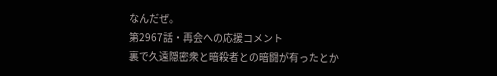なんだぜ。
第2967話・再会への応援コメント
裏で久遠隠密衆と暗殺者との暗闘が有ったとか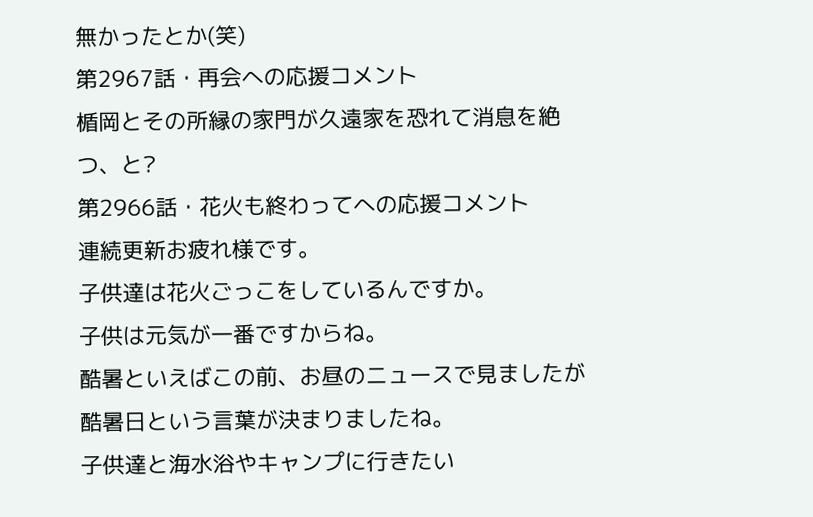無かったとか(笑)
第2967話・再会への応援コメント
楯岡とその所縁の家門が久遠家を恐れて消息を絶つ、と?
第2966話・花火も終わってへの応援コメント
連続更新お疲れ様です。
子供達は花火ごっこをしているんですか。
子供は元気が一番ですからね。
酷暑といえばこの前、お昼のニュースで見ましたが酷暑日という言葉が決まりましたね。
子供達と海水浴やキャンプに行きたい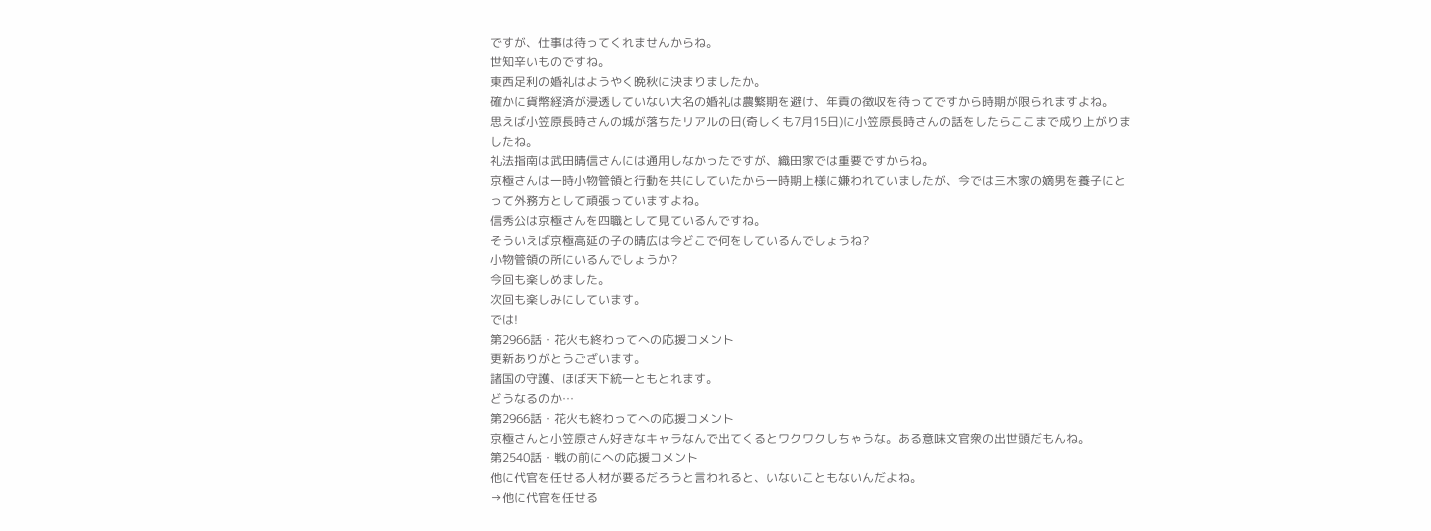ですが、仕事は待ってくれませんからね。
世知辛いものですね。
東西足利の婚礼はようやく晩秋に決まりましたか。
確かに貨幣経済が浸透していない大名の婚礼は農繁期を避け、年貢の徴収を待ってですから時期が限られますよね。
思えば小笠原長時さんの城が落ちたリアルの日(奇しくも7月15日)に小笠原長時さんの話をしたらここまで成り上がりましたね。
礼法指南は武田晴信さんには通用しなかったですが、織田家では重要ですからね。
京極さんは一時小物管領と行動を共にしていたから一時期上様に嫌われていましたが、今では三木家の嫡男を養子にとって外務方として頑張っていますよね。
信秀公は京極さんを四職として見ているんですね。
そういえば京極高延の子の晴広は今どこで何をしているんでしょうね?
小物管領の所にいるんでしょうか?
今回も楽しめました。
次回も楽しみにしています。
では!
第2966話・花火も終わってへの応援コメント
更新ありがとうございます。
諸国の守護、ほぼ天下統一ともとれます。
どうなるのか…
第2966話・花火も終わってへの応援コメント
京極さんと小笠原さん好きなキャラなんで出てくるとワクワクしちゃうな。ある意味文官衆の出世頭だもんね。
第2540話・戦の前にへの応援コメント
他に代官を任せる人材が要るだろうと言われると、いないこともないんだよね。
→他に代官を任せる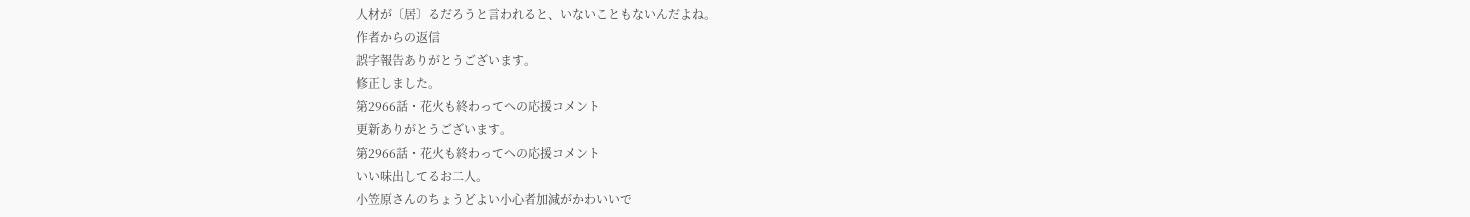人材が〔居〕るだろうと言われると、いないこともないんだよね。
作者からの返信
誤字報告ありがとうございます。
修正しました。
第2966話・花火も終わってへの応援コメント
更新ありがとうございます。
第2966話・花火も終わってへの応援コメント
いい味出してるお二人。
小笠原さんのちょうどよい小心者加減がかわいいで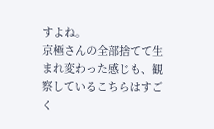すよね。
京極さんの全部捨てて生まれ変わった感じも、観察しているこちらはすごく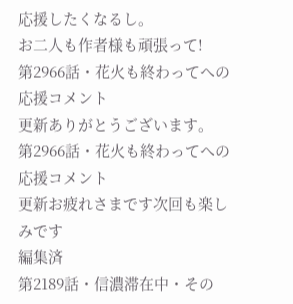応援したくなるし。
お二人も作者様も頑張って!
第2966話・花火も終わってへの応援コメント
更新ありがとうございます。
第2966話・花火も終わってへの応援コメント
更新お疲れさまです次回も楽しみです
編集済
第2189話・信濃滞在中・その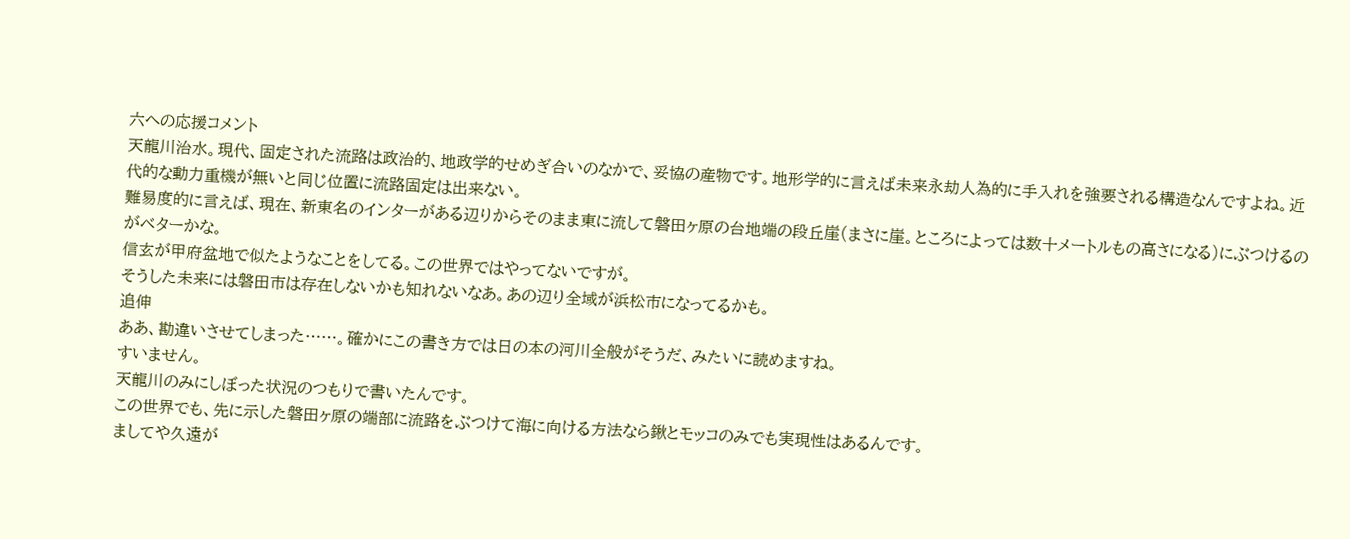六への応援コメント
天龍川治水。現代、固定された流路は政治的、地政学的せめぎ合いのなかで、妥協の産物です。地形学的に言えば未来永劫人為的に手入れを強要される構造なんですよね。近代的な動力重機が無いと同じ位置に流路固定は出来ない。
難易度的に言えば、現在、新東名のインターがある辺りからそのまま東に流して磐田ヶ原の台地端の段丘崖(まさに崖。ところによっては数十メートルもの高さになる)にぶつけるのがベターかな。
信玄が甲府盆地で似たようなことをしてる。この世界ではやってないですが。
そうした未来には磐田市は存在しないかも知れないなあ。あの辺り全域が浜松市になってるかも。
追伸
ああ、勘違いさせてしまった……。確かにこの書き方では日の本の河川全般がそうだ、みたいに読めますね。
すいません。
天龍川のみにしぼった状況のつもりで書いたんです。
この世界でも、先に示した磐田ヶ原の端部に流路をぶつけて海に向ける方法なら鍬とモッコのみでも実現性はあるんです。
ましてや久遠が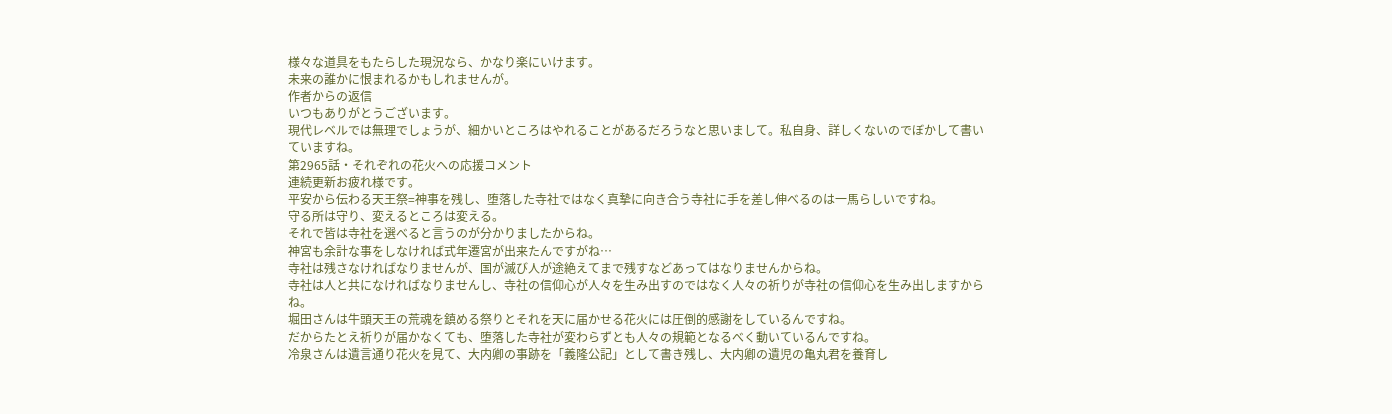様々な道具をもたらした現況なら、かなり楽にいけます。
未来の誰かに恨まれるかもしれませんが。
作者からの返信
いつもありがとうございます。
現代レベルでは無理でしょうが、細かいところはやれることがあるだろうなと思いまして。私自身、詳しくないのでぼかして書いていますね。
第2965話・それぞれの花火への応援コメント
連続更新お疲れ様です。
平安から伝わる天王祭=神事を残し、堕落した寺社ではなく真摯に向き合う寺社に手を差し伸べるのは一馬らしいですね。
守る所は守り、変えるところは変える。
それで皆は寺社を選べると言うのが分かりましたからね。
神宮も余計な事をしなければ式年遷宮が出来たんですがね…
寺社は残さなければなりませんが、国が滅び人が途絶えてまで残すなどあってはなりませんからね。
寺社は人と共になければなりませんし、寺社の信仰心が人々を生み出すのではなく人々の祈りが寺社の信仰心を生み出しますからね。
堀田さんは牛頭天王の荒魂を鎮める祭りとそれを天に届かせる花火には圧倒的感謝をしているんですね。
だからたとえ祈りが届かなくても、堕落した寺社が変わらずとも人々の規範となるべく動いているんですね。
冷泉さんは遺言通り花火を見て、大内卿の事跡を「義隆公記」として書き残し、大内卿の遺児の亀丸君を養育し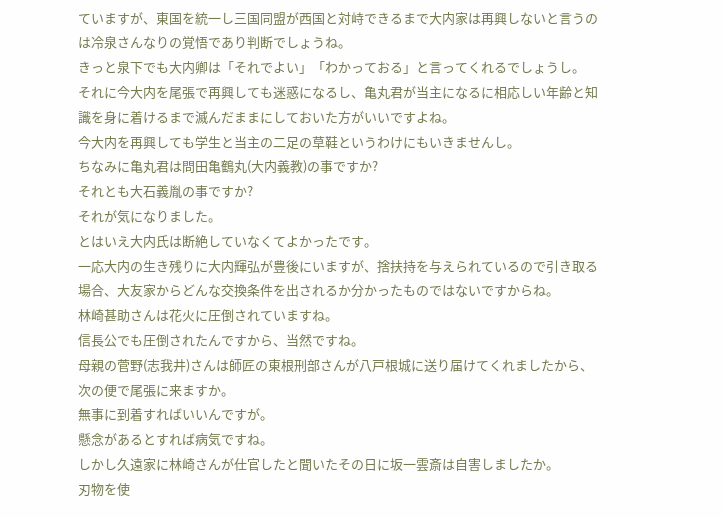ていますが、東国を統一し三国同盟が西国と対峙できるまで大内家は再興しないと言うのは冷泉さんなりの覚悟であり判断でしょうね。
きっと泉下でも大内卿は「それでよい」「わかっておる」と言ってくれるでしょうし。
それに今大内を尾張で再興しても迷惑になるし、亀丸君が当主になるに相応しい年齢と知識を身に着けるまで滅んだままにしておいた方がいいですよね。
今大内を再興しても学生と当主の二足の草鞋というわけにもいきませんし。
ちなみに亀丸君は問田亀鶴丸(大内義教)の事ですか?
それとも大石義胤の事ですか?
それが気になりました。
とはいえ大内氏は断絶していなくてよかったです。
一応大内の生き残りに大内輝弘が豊後にいますが、捨扶持を与えられているので引き取る場合、大友家からどんな交換条件を出されるか分かったものではないですからね。
林崎甚助さんは花火に圧倒されていますね。
信長公でも圧倒されたんですから、当然ですね。
母親の菅野(志我井)さんは師匠の東根刑部さんが八戸根城に送り届けてくれましたから、次の便で尾張に来ますか。
無事に到着すればいいんですが。
懸念があるとすれば病気ですね。
しかし久遠家に林崎さんが仕官したと聞いたその日に坂一雲斎は自害しましたか。
刃物を使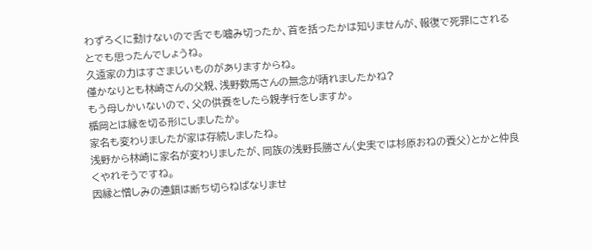わずろくに動けないので舌でも嚙み切ったか、首を括ったかは知りませんが、報復で死罪にされるとでも思ったんでしょうね。
久遠家の力はすさまじいものがありますからね。
僅かなりとも林崎さんの父親、浅野数馬さんの無念が晴れましたかね?
もう母しかいないので、父の供養をしたら親孝行をしますか。
楯岡とは縁を切る形にしましたか。
家名も変わりましたが家は存続しましたね。
浅野から林崎に家名が変わりましたが、同族の浅野長勝さん(史実では杉原おねの養父)とかと仲良くやれそうですね。
因縁と憎しみの連鎖は断ち切らねばなりませ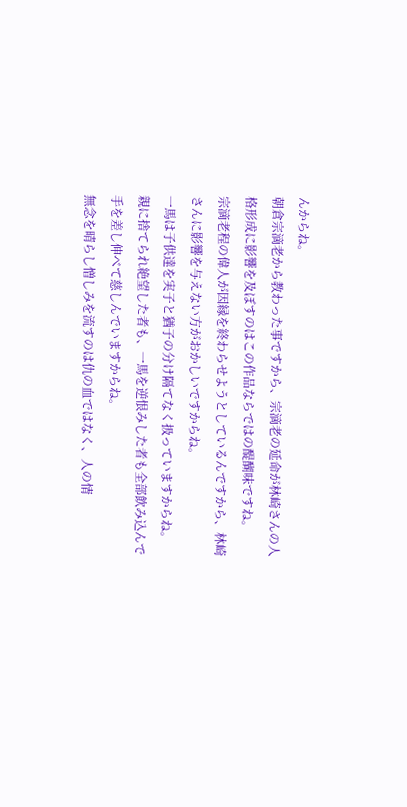んからね。
朝倉宗滴老から教わった事ですから、宗滴老の延命が林崎さんの人格形成に影響を及ぼすのはこの作品ならではの醍醐味ですね。
宗滴老程の偉人が因縁を終わらせようとしているんですから、林崎さんに影響を与えない方がおかしいですからね。
一馬は子供達を実子と猶子の分け隔てなく扱っていますからね。
親に捨てられ絶望した者も、一馬を逆恨みした者も全部飲み込んで手を差し伸べて慈しんでいますからね。
無念を晴らし憎しみを流すのは仇の血ではなく、人の情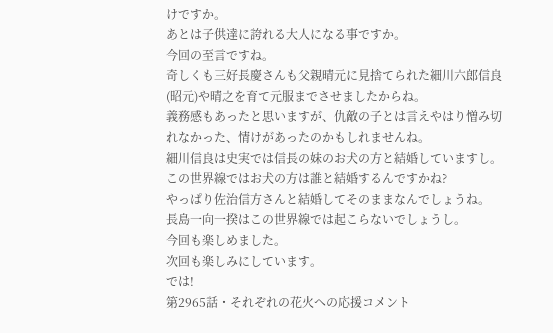けですか。
あとは子供達に誇れる大人になる事ですか。
今回の至言ですね。
奇しくも三好長慶さんも父親晴元に見捨てられた細川六郎信良(昭元)や晴之を育て元服までさせましたからね。
義務感もあったと思いますが、仇敵の子とは言えやはり憎み切れなかった、情けがあったのかもしれませんね。
細川信良は史実では信長の妹のお犬の方と結婚していますし。
この世界線ではお犬の方は誰と結婚するんですかね?
やっぱり佐治信方さんと結婚してそのままなんでしょうね。
長島一向一揆はこの世界線では起こらないでしょうし。
今回も楽しめました。
次回も楽しみにしています。
では!
第2965話・それぞれの花火への応援コメント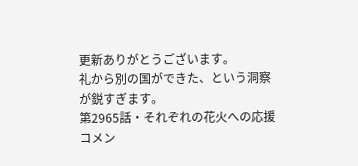更新ありがとうございます。
礼から別の国ができた、という洞察が鋭すぎます。
第2965話・それぞれの花火への応援コメン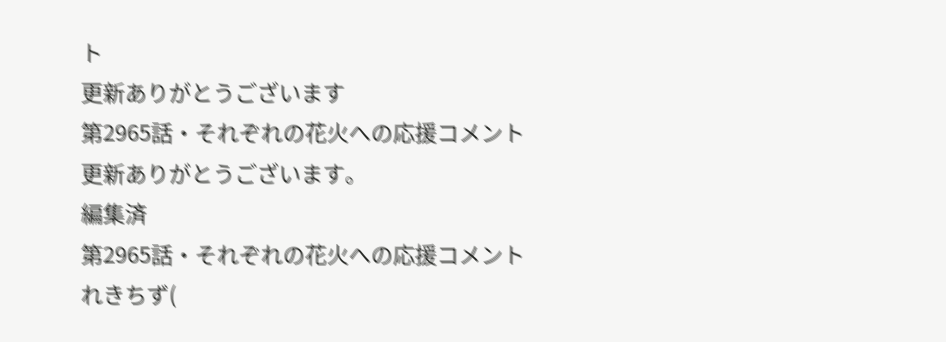ト
更新ありがとうございます
第2965話・それぞれの花火への応援コメント
更新ありがとうございます。
編集済
第2965話・それぞれの花火への応援コメント
れきちず(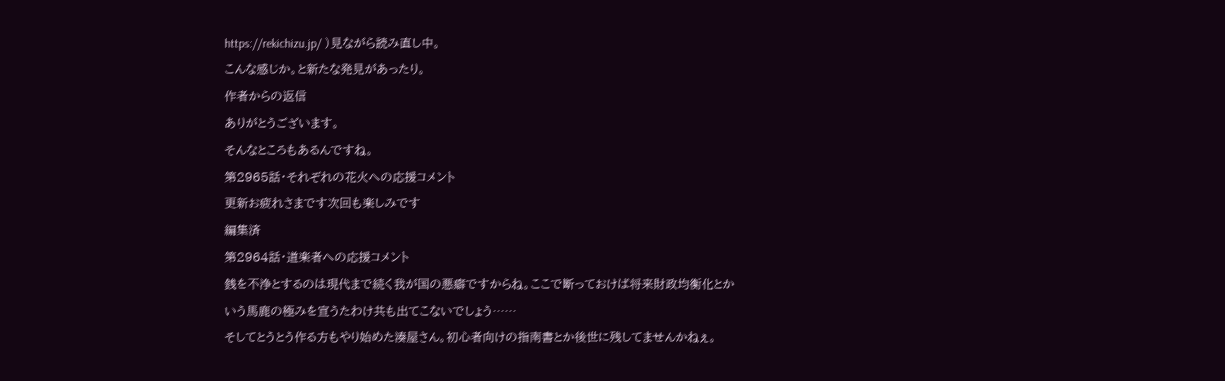https://rekichizu.jp/ )見ながら読み直し中。
こんな感じか。と新たな発見があったり。
作者からの返信
ありがとうございます。
そんなところもあるんですね。
第2965話・それぞれの花火への応援コメント
更新お疲れさまです次回も楽しみです
編集済
第2964話・道楽者への応援コメント
銭を不浄とするのは現代まで続く我が国の悪癖ですからね。ここで断っておけば将来財政均衡化とかいう馬鹿の極みを宣うたわけ共も出てこないでしょう……
そしてとうとう作る方もやり始めた湊屋さん。初心者向けの指南書とか後世に残してませんかねぇ。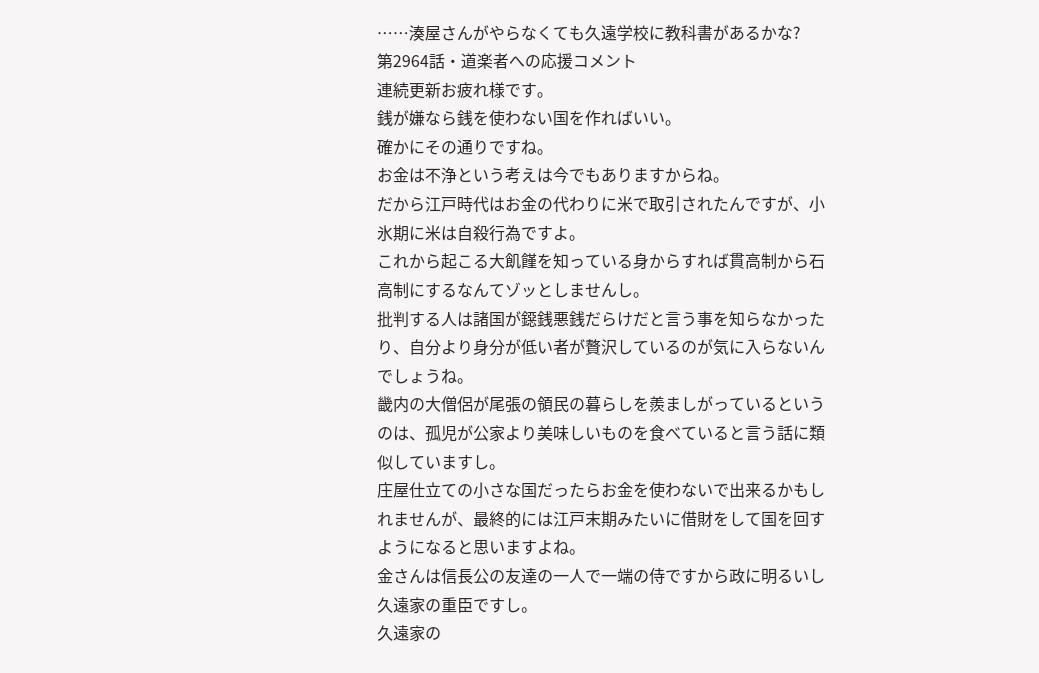……湊屋さんがやらなくても久遠学校に教科書があるかな?
第2964話・道楽者への応援コメント
連続更新お疲れ様です。
銭が嫌なら銭を使わない国を作ればいい。
確かにその通りですね。
お金は不浄という考えは今でもありますからね。
だから江戸時代はお金の代わりに米で取引されたんですが、小氷期に米は自殺行為ですよ。
これから起こる大飢饉を知っている身からすれば貫高制から石高制にするなんてゾッとしませんし。
批判する人は諸国が鐚銭悪銭だらけだと言う事を知らなかったり、自分より身分が低い者が贅沢しているのが気に入らないんでしょうね。
畿内の大僧侶が尾張の領民の暮らしを羨ましがっているというのは、孤児が公家より美味しいものを食べていると言う話に類似していますし。
庄屋仕立ての小さな国だったらお金を使わないで出来るかもしれませんが、最終的には江戸末期みたいに借財をして国を回すようになると思いますよね。
金さんは信長公の友達の一人で一端の侍ですから政に明るいし久遠家の重臣ですし。
久遠家の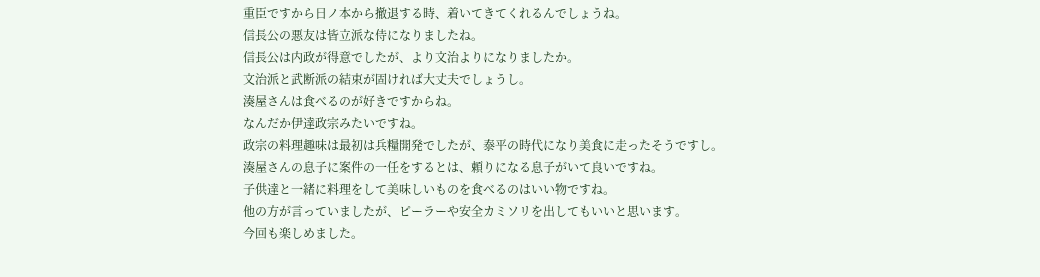重臣ですから日ノ本から撤退する時、着いてきてくれるんでしょうね。
信長公の悪友は皆立派な侍になりましたね。
信長公は内政が得意でしたが、より文治よりになりましたか。
文治派と武断派の結束が固ければ大丈夫でしょうし。
湊屋さんは食べるのが好きですからね。
なんだか伊達政宗みたいですね。
政宗の料理趣味は最初は兵糧開発でしたが、泰平の時代になり美食に走ったそうですし。
湊屋さんの息子に案件の一任をするとは、頼りになる息子がいて良いですね。
子供達と一緒に料理をして美味しいものを食べるのはいい物ですね。
他の方が言っていましたが、ピーラーや安全カミソリを出してもいいと思います。
今回も楽しめました。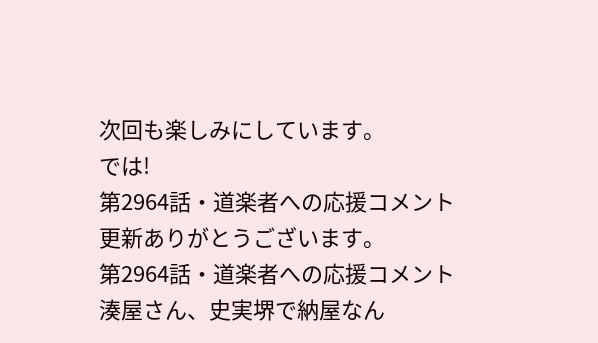次回も楽しみにしています。
では!
第2964話・道楽者への応援コメント
更新ありがとうございます。
第2964話・道楽者への応援コメント
湊屋さん、史実堺で納屋なん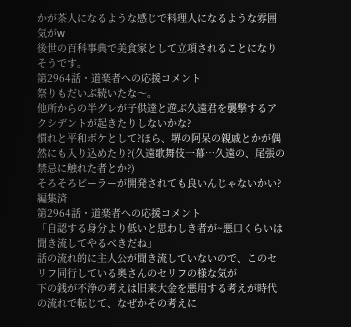かが茶人になるような感じで料理人になるような雰囲気がw
後世の百科事典で美食家として立項されることになりそうです。
第2964話・道楽者への応援コメント
祭りもだいぶ続いたな〜。
他所からの半グレが子供達と遊ぶ久遠君を襲撃するアクシデントが起きたりしないかな?
慣れと平和ボケとして?ほら、堺の阿呆の親戚とかが偶然にも入り込めたり?(久遠歌舞伎一幕…久遠の、尾張の禁忌に触れた者とか?)
そろそろピーラーが開発されても良いんじゃないかい?
編集済
第2964話・道楽者への応援コメント
「自認する身分より低いと思わしき者が~悪口くらいは聞き流してやるべきだね」
話の流れ的に主人公が聞き流していないので、このセリフ同行している奥さんのセリフの様な気が
下の銭が不浄の考えは旧来大金を悪用する考えが時代の流れで転じて、なぜかその考えに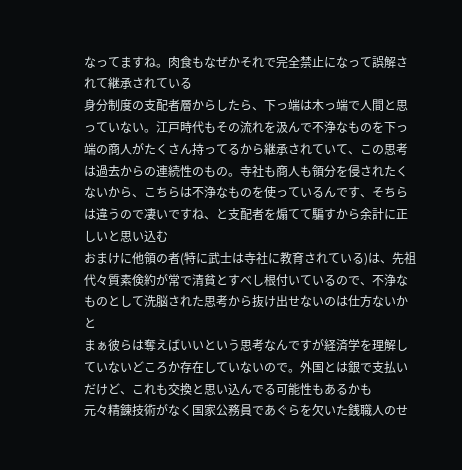なってますね。肉食もなぜかそれで完全禁止になって誤解されて継承されている
身分制度の支配者層からしたら、下っ端は木っ端で人間と思っていない。江戸時代もその流れを汲んで不浄なものを下っ端の商人がたくさん持ってるから継承されていて、この思考は過去からの連続性のもの。寺社も商人も領分を侵されたくないから、こちらは不浄なものを使っているんです、そちらは違うので凄いですね、と支配者を煽てて騙すから余計に正しいと思い込む
おまけに他領の者(特に武士は寺社に教育されている)は、先祖代々質素倹約が常で清貧とすべし根付いているので、不浄なものとして洗脳された思考から抜け出せないのは仕方ないかと
まぁ彼らは奪えばいいという思考なんですが経済学を理解していないどころか存在していないので。外国とは銀で支払いだけど、これも交換と思い込んでる可能性もあるかも
元々精錬技術がなく国家公務員であぐらを欠いた銭職人のせ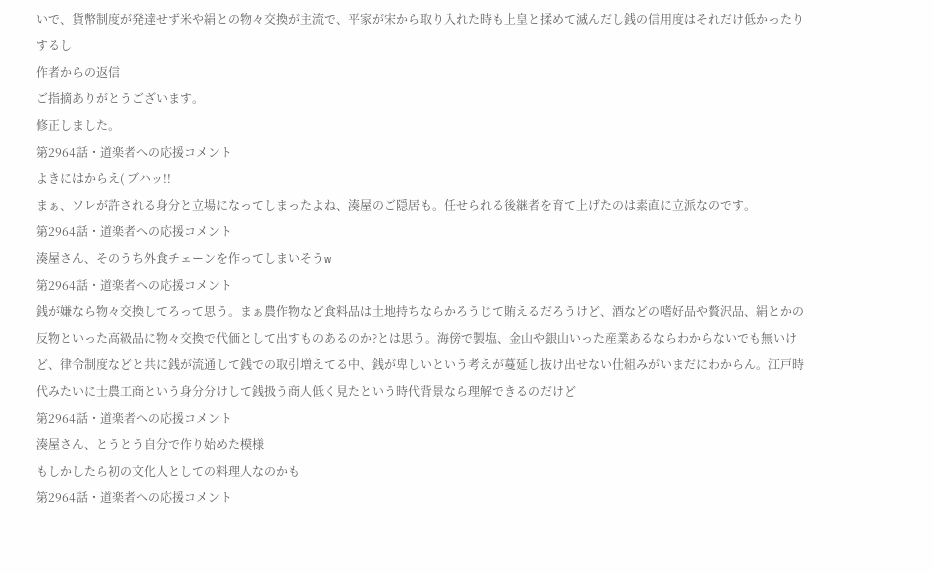いで、貨幣制度が発達せず米や絹との物々交換が主流で、平家が宋から取り入れた時も上皇と揉めて滅んだし銭の信用度はそれだけ低かったりするし
作者からの返信
ご指摘ありがとうございます。
修正しました。
第2964話・道楽者への応援コメント
よきにはからえ( ブハッ!!
まぁ、ソレが許される身分と立場になってしまったよね、湊屋のご隠居も。任せられる後継者を育て上げたのは素直に立派なのです。
第2964話・道楽者への応援コメント
湊屋さん、そのうち外食チェーンを作ってしまいそうw
第2964話・道楽者への応援コメント
銭が嫌なら物々交換してろって思う。まぁ農作物など食料品は土地持ちならかろうじて賄えるだろうけど、酒などの嗜好品や贅沢品、絹とかの反物といった高級品に物々交換で代価として出すものあるのか?とは思う。海傍で製塩、金山や銀山いった産業あるならわからないでも無いけど、律令制度などと共に銭が流通して銭での取引増えてる中、銭が卑しいという考えが蔓延し抜け出せない仕組みがいまだにわからん。江戸時代みたいに士農工商という身分分けして銭扱う商人低く見たという時代背景なら理解できるのだけど
第2964話・道楽者への応援コメント
湊屋さん、とうとう自分で作り始めた模様
もしかしたら初の文化人としての料理人なのかも
第2964話・道楽者への応援コメント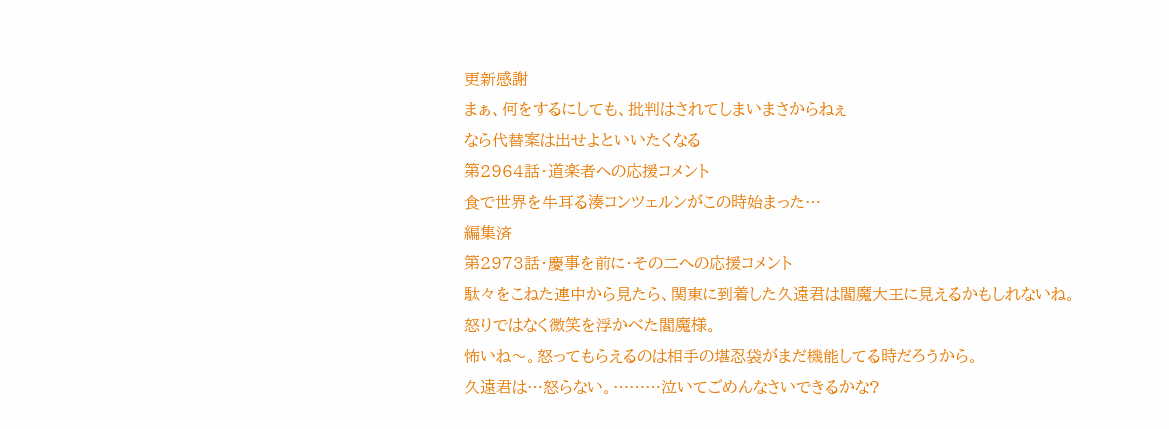更新感謝
まぁ、何をするにしても、批判はされてしまいまさからねぇ
なら代替案は出せよといいたくなる
第2964話・道楽者への応援コメント
食で世界を牛耳る湊コンツェルンがこの時始まった…
編集済
第2973話・慶事を前に・その二への応援コメント
駄々をこねた連中から見たら、関東に到着した久遠君は閻魔大王に見えるかもしれないね。
怒りではなく微笑を浮かべた閻魔様。
怖いね〜。怒ってもらえるのは相手の堪忍袋がまだ機能してる時だろうから。
久遠君は…怒らない。………泣いてごめんなさいできるかな?